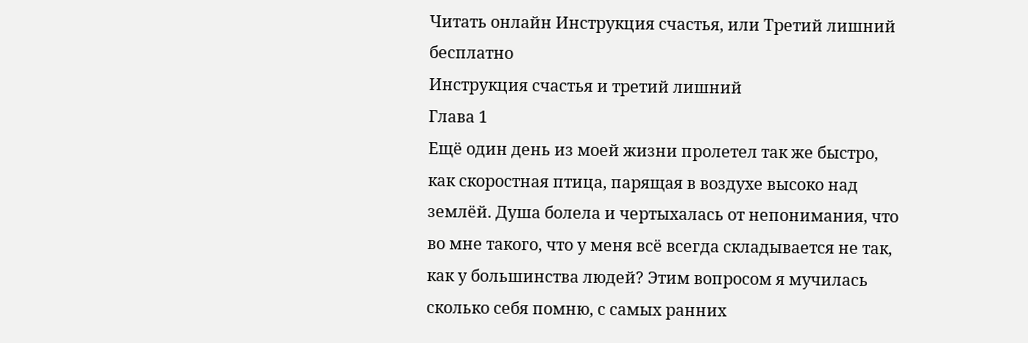Читать онлайн Инструкция счастья, или Третий лишний бесплатно
Инструкция счастья и третий лишний
Глава 1
Ещё один день из моей жизни пролетел так же быстро, как скоростная птица, парящая в воздухе высоко над землёй. Душа болела и чертыхалась от непонимания, что во мне такого, что у меня всё всегда складывается не так, как у большинства людей? Этим вопросом я мучилась сколько себя помню, с самых ранних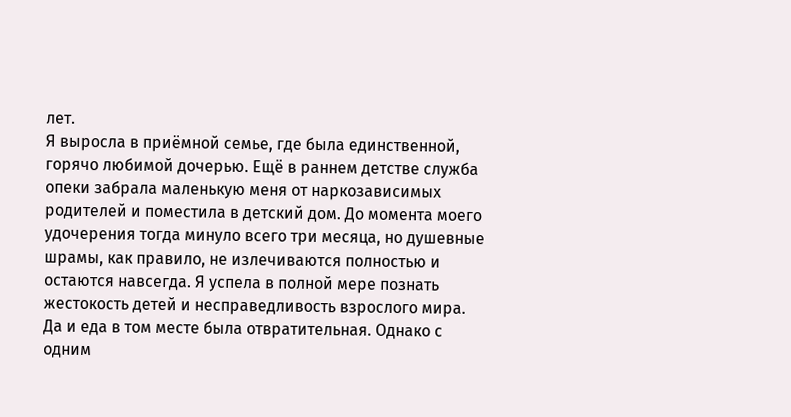лет.
Я выросла в приёмной семье, где была единственной, горячо любимой дочерью. Ещё в раннем детстве служба опеки забрала маленькую меня от наркозависимых родителей и поместила в детский дом. До момента моего удочерения тогда минуло всего три месяца, но душевные шрамы, как правило, не излечиваются полностью и остаются навсегда. Я успела в полной мере познать жестокость детей и несправедливость взрослого мира. Да и еда в том месте была отвратительная. Однако с одним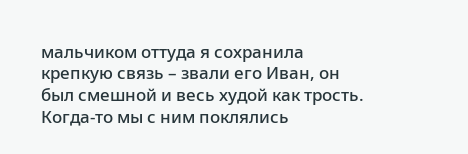мальчиком оттуда я сохранила крепкую связь – звали его Иван, он был смешной и весь худой как трость. Когда-то мы с ним поклялись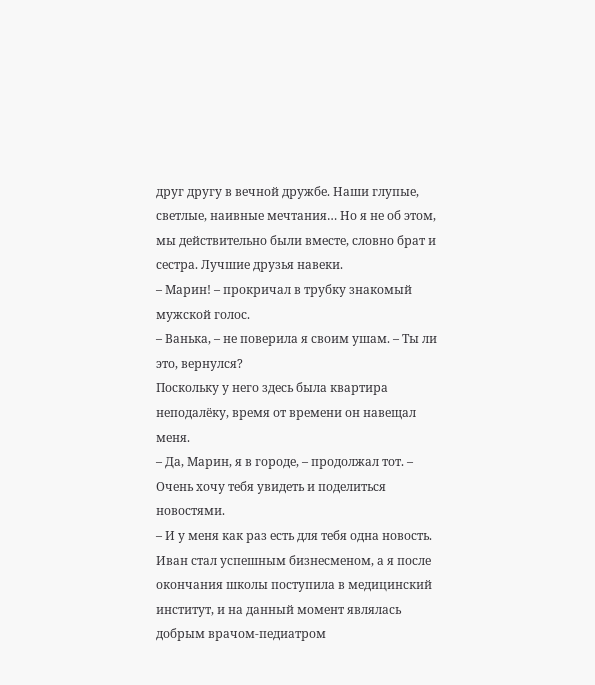друг другу в вечной дружбе. Наши глупые, светлые, наивные мечтания… Но я не об этом, мы действительно были вместе, словно брат и сестра. Лучшие друзья навеки.
– Марин! – прокричал в трубку знакомый мужской голос.
– Ванька, – не поверила я своим ушам. – Ты ли это, вернулся?
Поскольку у него здесь была квартира неподалёку, время от времени он навещал меня.
– Да, Марин, я в городе, – продолжал тот. – Очень хочу тебя увидеть и поделиться новостями.
– И у меня как раз есть для тебя одна новость.
Иван стал успешным бизнесменом, а я после окончания школы поступила в медицинский институт, и на данный момент являлась добрым врачом-педиатром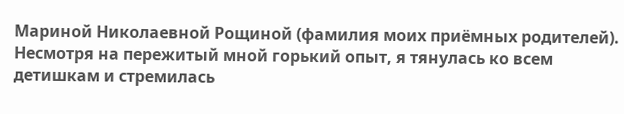Мариной Николаевной Рощиной (фамилия моих приёмных родителей). Несмотря на пережитый мной горький опыт, я тянулась ко всем детишкам и стремилась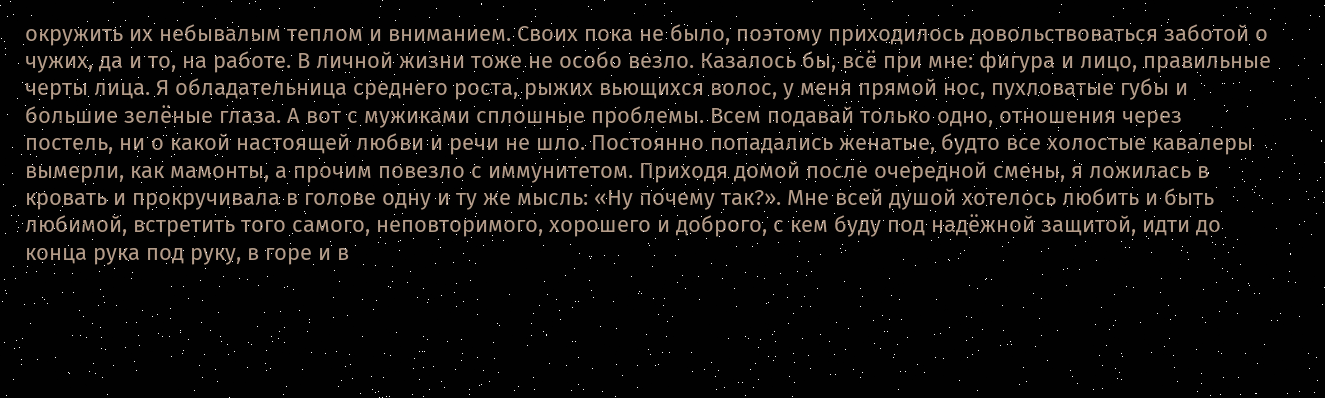окружить их небывалым теплом и вниманием. Своих пока не было, поэтому приходилось довольствоваться заботой о чужих, да и то, на работе. В личной жизни тоже не особо везло. Казалось бы, всё при мне: фигура и лицо, правильные черты лица. Я обладательница среднего роста, рыжих вьющихся волос, у меня прямой нос, пухловатые губы и большие зелёные глаза. А вот с мужиками сплошные проблемы. Всем подавай только одно, отношения через постель, ни о какой настоящей любви и речи не шло. Постоянно попадались женатые, будто все холостые кавалеры вымерли, как мамонты, а прочим повезло с иммунитетом. Приходя домой после очередной смены, я ложилась в кровать и прокручивала в голове одну и ту же мысль: «Ну почему так?». Мне всей душой хотелось любить и быть любимой, встретить того самого, неповторимого, хорошего и доброго, с кем буду под надёжной защитой, идти до конца рука под руку, в горе и в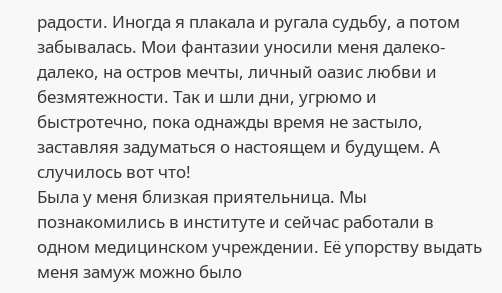радости. Иногда я плакала и ругала судьбу, а потом забывалась. Мои фантазии уносили меня далеко-далеко, на остров мечты, личный оазис любви и безмятежности. Так и шли дни, угрюмо и быстротечно, пока однажды время не застыло, заставляя задуматься о настоящем и будущем. А случилось вот что!
Была у меня близкая приятельница. Мы познакомились в институте и сейчас работали в одном медицинском учреждении. Её упорству выдать меня замуж можно было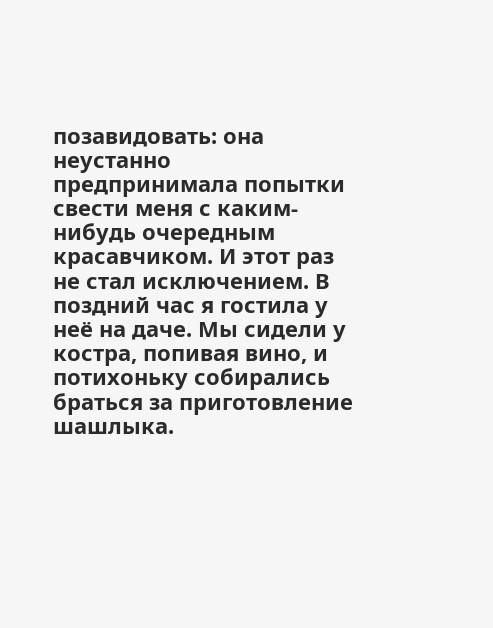позавидовать: она неустанно предпринимала попытки свести меня с каким-нибудь очередным красавчиком. И этот раз не стал исключением. В поздний час я гостила у неё на даче. Мы сидели у костра, попивая вино, и потихоньку собирались браться за приготовление шашлыка.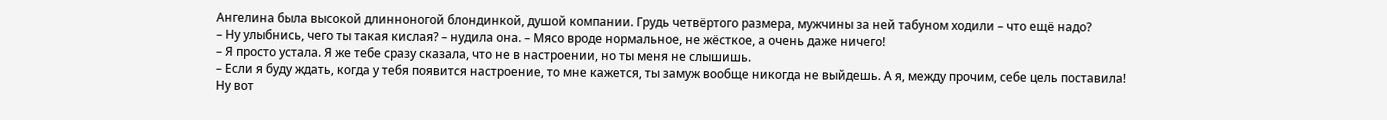Ангелина была высокой длинноногой блондинкой, душой компании. Грудь четвёртого размера, мужчины за ней табуном ходили – что ещё надо?
– Ну улыбнись, чего ты такая кислая? – нудила она. – Мясо вроде нормальное, не жёсткое, а очень даже ничего!
– Я просто устала. Я же тебе сразу сказала, что не в настроении, но ты меня не слышишь.
– Если я буду ждать, когда у тебя появится настроение, то мне кажется, ты замуж вообще никогда не выйдешь. А я, между прочим, себе цель поставила!
Ну вот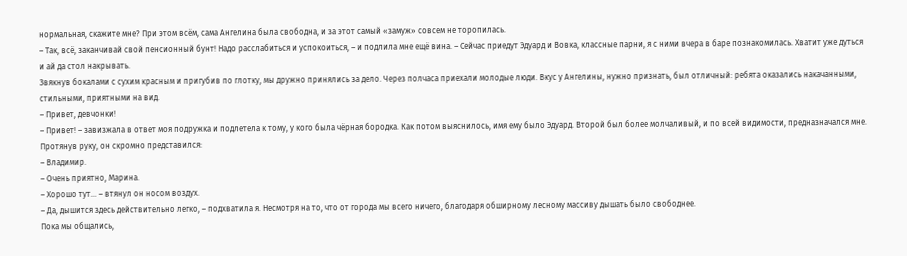нормальная, скажите мне? При этом всём, сама Ангелина была свободна, и за этот самый «замуж» совсем не торопилась.
– Так, всё, заканчивай свой пенсионный бунт! Надо расслабиться и успокоиться, – и подлила мне ещё вина. – Сейчас приедут Эдуард и Вовка, классные парни, я с ними вчера в баре познакомилась. Хватит уже дуться и ай да стол накрывать.
Звякнув бокалами с сухим красным и пригубив по глотку, мы дружно принялись за дело. Через полчаса приехали молодые люди. Вкус у Ангелины, нужно признать, был отличный: ребята оказались накачанными, стильными, приятными на вид.
– Привет, девчонки!
– Привет! – завизжала в ответ моя подружка и подлетела к тому, у кого была чёрная бородка. Как потом выяснилось, имя ему было Эдуард. Второй был более молчаливый, и по всей видимости, предназначался мне. Протянув руку, он скромно представился:
– Владимир.
– Очень приятно, Марина.
– Хорошо тут… – втянул он носом воздух.
– Да, дышится здесь действительно легко, – подхватила я. Несмотря на то, что от города мы всего ничего, благодаря обширному лесному массиву дышать было свободнее.
Пока мы общались,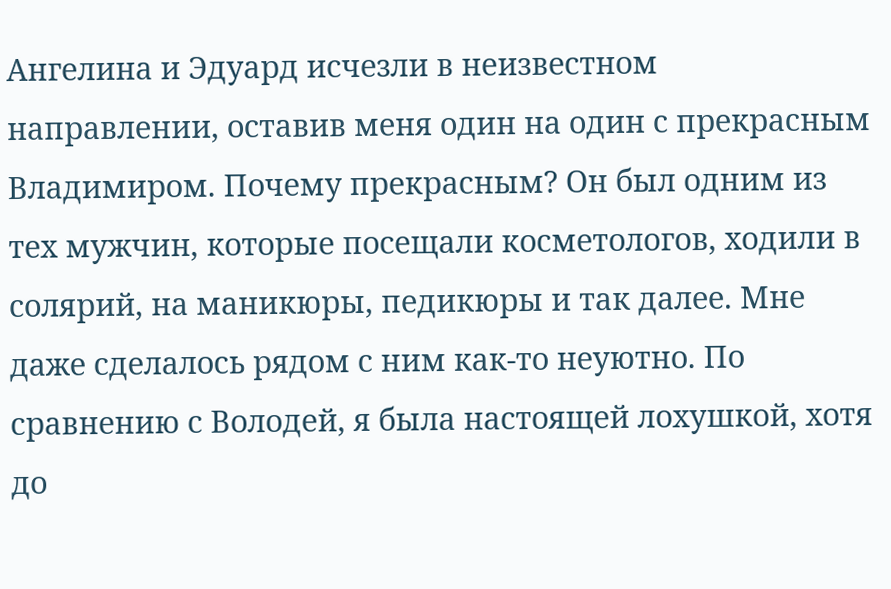Ангелина и Эдуард исчезли в неизвестном направлении, оставив меня один на один с прекрасным Владимиром. Почему прекрасным? Он был одним из тех мужчин, которые посещали косметологов, ходили в солярий, на маникюры, педикюры и так далее. Мне даже сделалось рядом с ним как-то неуютно. По сравнению с Володей, я была настоящей лохушкой, хотя до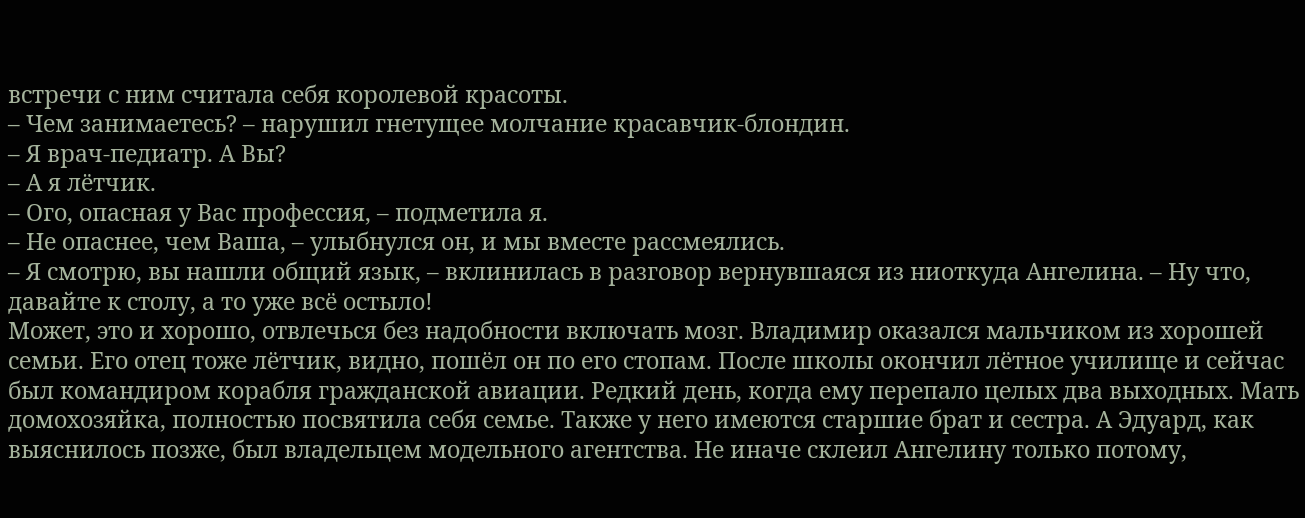встречи с ним считала себя королевой красоты.
– Чем занимаетесь? – нарушил гнетущее молчание красавчик-блондин.
– Я врач-педиатр. А Вы?
– А я лётчик.
– Ого, опасная у Вас профессия, – подметила я.
– Не опаснее, чем Ваша, – улыбнулся он, и мы вместе рассмеялись.
– Я смотрю, вы нашли общий язык, – вклинилась в разговор вернувшаяся из ниоткуда Ангелина. – Ну что, давайте к столу, а то уже всё остыло!
Может, это и хорошо, отвлечься без надобности включать мозг. Владимир оказался мальчиком из хорошей семьи. Его отец тоже лётчик, видно, пошёл он по его стопам. После школы окончил лётное училище и сейчас был командиром корабля гражданской авиации. Редкий день, когда ему перепало целых два выходных. Мать домохозяйка, полностью посвятила себя семье. Также у него имеются старшие брат и сестра. А Эдуард, как выяснилось позже, был владельцем модельного агентства. Не иначе склеил Ангелину только потому,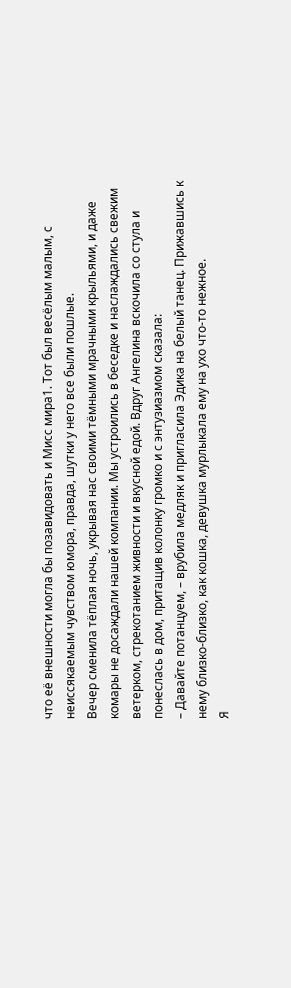что её внешности могла бы позавидовать и Мисс мира1. Тот был весёлым малым, с неиссякаемым чувством юмора, правда, шутки у него все были пошлые.
Вечер сменила тёплая ночь, укрывая нас своими тёмными мрачными крыльями, и даже комары не досаждали нашей компании. Мы устроились в беседке и наслаждались свежим ветерком, стрекотанием живности и вкусной едой. Вдруг Ангелина вскочила со стула и понеслась в дом, притащив колонку громко и с энтузиазмом сказала:
– Давайте потанцуем, – врубила медляк и пригласила Эдика на белый танец. Прижавшись к нему близко-близко, как кошка, девушка мурлыкала ему на ухо что-то нежное.
Я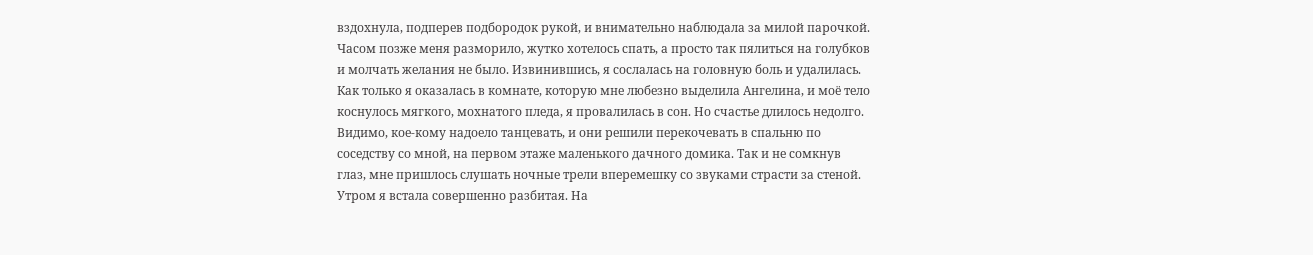вздохнула, подперев подбородок рукой, и внимательно наблюдала за милой парочкой. Часом позже меня разморило, жутко хотелось спать, а просто так пялиться на голубков и молчать желания не было. Извинившись, я сослалась на головную боль и удалилась. Как только я оказалась в комнате, которую мне любезно выделила Ангелина, и моё тело коснулось мягкого, мохнатого пледа, я провалилась в сон. Но счастье длилось недолго. Видимо, кое-кому надоело танцевать, и они решили перекочевать в спальню по соседству со мной, на первом этаже маленького дачного домика. Так и не сомкнув глаз, мне пришлось слушать ночные трели вперемешку со звуками страсти за стеной.
Утром я встала совершенно разбитая. На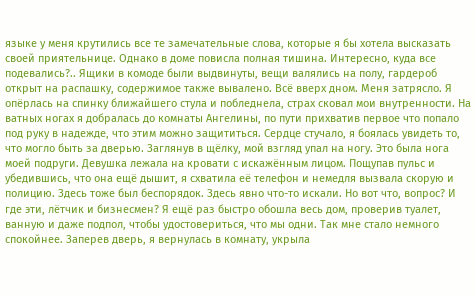языке у меня крутились все те замечательные слова, которые я бы хотела высказать своей приятельнице. Однако в доме повисла полная тишина. Интересно, куда все подевались?.. Ящики в комоде были выдвинуты, вещи валялись на полу, гардероб открыт на распашку, содержимое также вывалено. Всё вверх дном. Меня затрясло. Я опёрлась на спинку ближайшего стула и побледнела, страх сковал мои внутренности. На ватных ногах я добралась до комнаты Ангелины, по пути прихватив первое что попало под руку в надежде, что этим можно защититься. Сердце стучало, я боялась увидеть то, что могло быть за дверью. Заглянув в щёлку, мой взгляд упал на ногу. Это была нога моей подруги. Девушка лежала на кровати с искажённым лицом. Пощупав пульс и убедившись, что она ещё дышит, я схватила её телефон и немедля вызвала скорую и полицию. Здесь тоже был беспорядок. Здесь явно что-то искали. Но вот что, вопрос? И где эти, лётчик и бизнесмен? Я ещё раз быстро обошла весь дом, проверив туалет, ванную и даже подпол, чтобы удостовериться, что мы одни. Так мне стало немного спокойнее. Заперев дверь, я вернулась в комнату, укрыла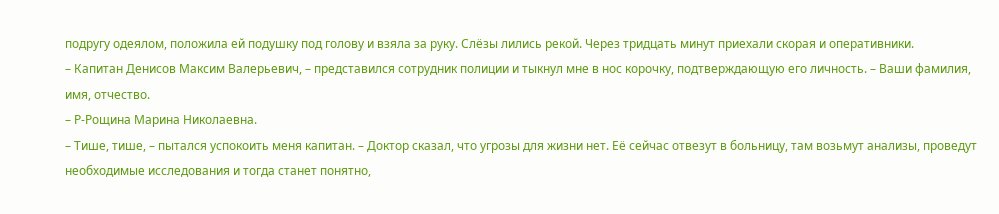подругу одеялом, положила ей подушку под голову и взяла за руку. Слёзы лились рекой. Через тридцать минут приехали скорая и оперативники.
– Капитан Денисов Максим Валерьевич, – представился сотрудник полиции и тыкнул мне в нос корочку, подтверждающую его личность. – Ваши фамилия, имя, отчество.
– Р-Рощина Марина Николаевна.
– Тише, тише, – пытался успокоить меня капитан. – Доктор сказал, что угрозы для жизни нет. Её сейчас отвезут в больницу, там возьмут анализы, проведут необходимые исследования и тогда станет понятно,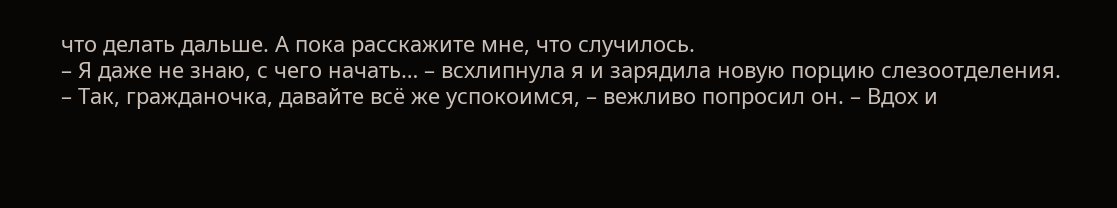что делать дальше. А пока расскажите мне, что случилось.
– Я даже не знаю, с чего начать… – всхлипнула я и зарядила новую порцию слезоотделения.
– Так, гражданочка, давайте всё же успокоимся, – вежливо попросил он. – Вдох и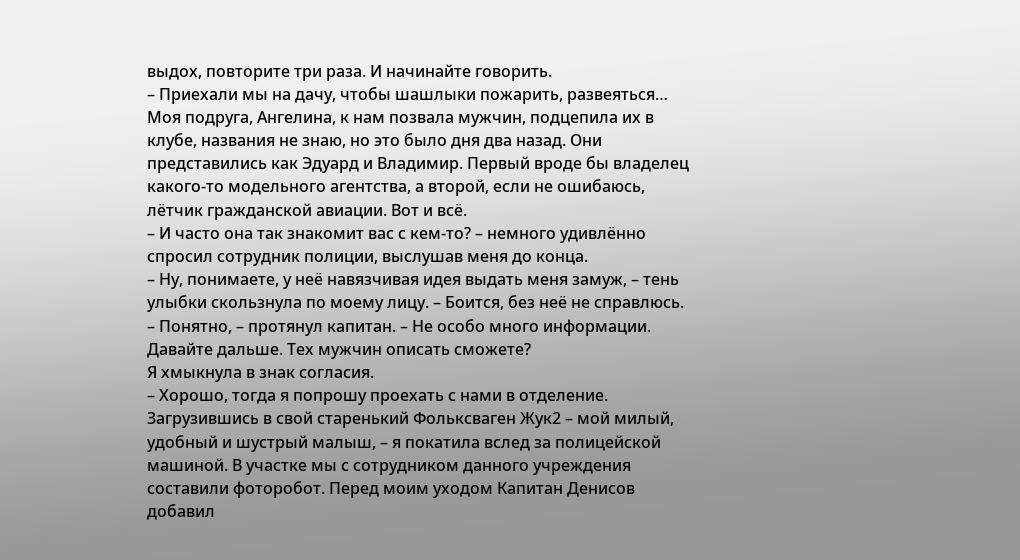выдох, повторите три раза. И начинайте говорить.
– Приехали мы на дачу, чтобы шашлыки пожарить, развеяться… Моя подруга, Ангелина, к нам позвала мужчин, подцепила их в клубе, названия не знаю, но это было дня два назад. Они представились как Эдуард и Владимир. Первый вроде бы владелец какого-то модельного агентства, а второй, если не ошибаюсь, лётчик гражданской авиации. Вот и всё.
– И часто она так знакомит вас с кем-то? – немного удивлённо спросил сотрудник полиции, выслушав меня до конца.
– Ну, понимаете, у неё навязчивая идея выдать меня замуж, – тень улыбки скользнула по моему лицу. – Боится, без неё не справлюсь.
– Понятно, – протянул капитан. – Не особо много информации. Давайте дальше. Тех мужчин описать сможете?
Я хмыкнула в знак согласия.
– Хорошо, тогда я попрошу проехать с нами в отделение.
Загрузившись в свой старенький Фольксваген Жук2 – мой милый, удобный и шустрый малыш, – я покатила вслед за полицейской машиной. В участке мы с сотрудником данного учреждения составили фоторобот. Перед моим уходом Капитан Денисов добавил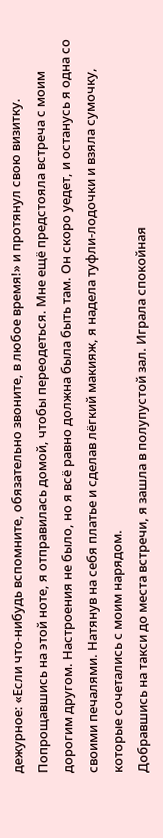дежурное: «Если что-нибудь вспомните, обязательно звоните, в любое время!» и протянул свою визитку. Попрощавшись на этой ноте, я отправилась домой, чтобы переодеться. Мне ещё предстояла встреча с моим дорогим другом. Настроения не было, но я всё равно должна была быть там. Он скоро уедет, и останусь я одна со своими печалями. Натянув на себя платье и сделав лёгкий макияж, я надела туфли-лодочки и взяла сумочку, которые сочетались с моим нарядом.
Добравшись на такси до места встречи, я зашла в полупустой зал. Играла спокойная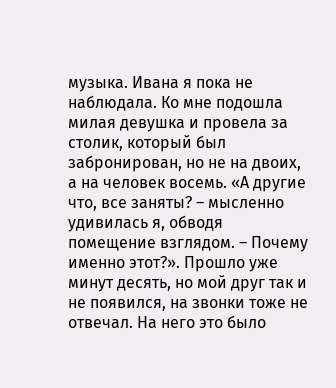музыка. Ивана я пока не наблюдала. Ко мне подошла милая девушка и провела за столик, который был забронирован, но не на двоих, а на человек восемь. «А другие что, все заняты? – мысленно удивилась я, обводя помещение взглядом. – Почему именно этот?». Прошло уже минут десять, но мой друг так и не появился, на звонки тоже не отвечал. На него это было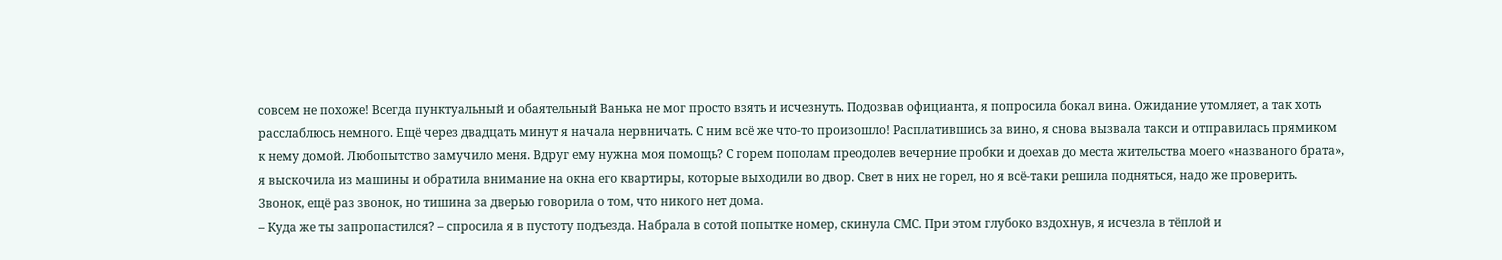совсем не похоже! Всегда пунктуальный и обаятельный Ванька не мог просто взять и исчезнуть. Подозвав официанта, я попросила бокал вина. Ожидание утомляет, а так хоть расслаблюсь немного. Ещё через двадцать минут я начала нервничать. С ним всё же что-то произошло! Расплатившись за вино, я снова вызвала такси и отправилась прямиком к нему домой. Любопытство замучило меня. Вдруг ему нужна моя помощь? С горем пополам преодолев вечерние пробки и доехав до места жительства моего «названого брата», я выскочила из машины и обратила внимание на окна его квартиры, которые выходили во двор. Свет в них не горел, но я всё-таки решила подняться, надо же проверить. Звонок, ещё раз звонок, но тишина за дверью говорила о том, что никого нет дома.
– Куда же ты запропастился? – спросила я в пустоту подъезда. Набрала в сотой попытке номер, скинула СМС. При этом глубоко вздохнув, я исчезла в тёплой и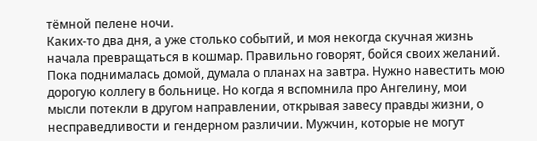тёмной пелене ночи.
Каких-то два дня, а уже столько событий, и моя некогда скучная жизнь начала превращаться в кошмар. Правильно говорят, бойся своих желаний. Пока поднималась домой, думала о планах на завтра. Нужно навестить мою дорогую коллегу в больнице. Но когда я вспомнила про Ангелину, мои мысли потекли в другом направлении, открывая завесу правды жизни, о несправедливости и гендерном различии. Мужчин, которые не могут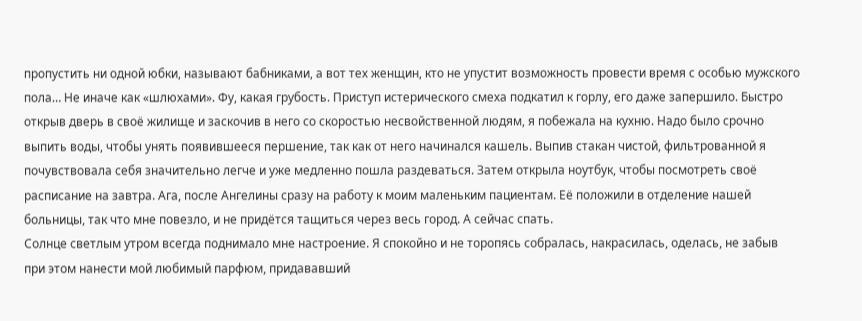пропустить ни одной юбки, называют бабниками, а вот тех женщин, кто не упустит возможность провести время с особью мужского пола… Не иначе как «шлюхами». Фу, какая грубость. Приступ истерического смеха подкатил к горлу, его даже запершило. Быстро открыв дверь в своё жилище и заскочив в него со скоростью несвойственной людям, я побежала на кухню. Надо было срочно выпить воды, чтобы унять появившееся першение, так как от него начинался кашель. Выпив стакан чистой, фильтрованной я почувствовала себя значительно легче и уже медленно пошла раздеваться. Затем открыла ноутбук, чтобы посмотреть своё расписание на завтра. Ага, после Ангелины сразу на работу к моим маленьким пациентам. Её положили в отделение нашей больницы, так что мне повезло, и не придётся тащиться через весь город. А сейчас спать.
Солнце светлым утром всегда поднимало мне настроение. Я спокойно и не торопясь собралась, накрасилась, оделась, не забыв при этом нанести мой любимый парфюм, придававший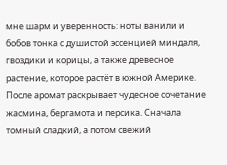мне шарм и уверенность: ноты ванили и бобов тонка с душистой эссенцией миндаля, гвоздики и корицы, а также древесное растение, которое растёт в южной Америке. После аромат раскрывает чудесное сочетание жасмина, бергамота и персика. Сначала томный сладкий, а потом свежий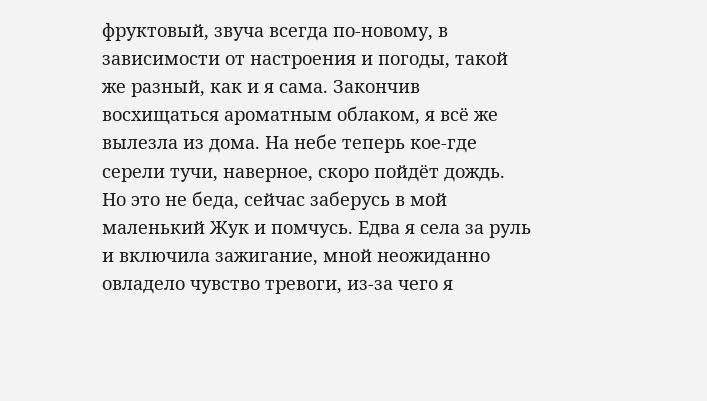фруктовый, звуча всегда по-новому, в зависимости от настроения и погоды, такой же разный, как и я сама. Закончив восхищаться ароматным облаком, я всё же вылезла из дома. На небе теперь кое-где серели тучи, наверное, скоро пойдёт дождь. Но это не беда, сейчас заберусь в мой маленький Жук и помчусь. Едва я села за руль и включила зажигание, мной неожиданно овладело чувство тревоги, из-за чего я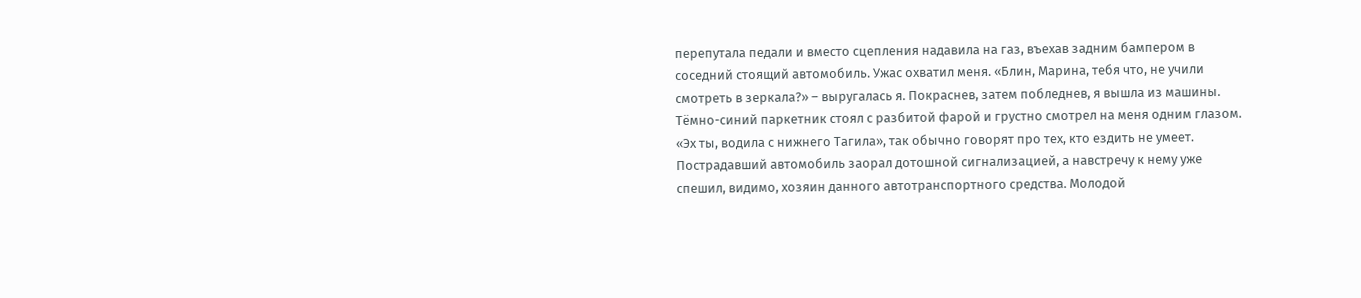перепутала педали и вместо сцепления надавила на газ, въехав задним бампером в соседний стоящий автомобиль. Ужас охватил меня. «Блин, Марина, тебя что, не учили смотреть в зеркала?» – выругалась я. Покраснев, затем побледнев, я вышла из машины. Тёмно-синий паркетник стоял с разбитой фарой и грустно смотрел на меня одним глазом. «Эх ты, водила с нижнего Тагила», так обычно говорят про тех, кто ездить не умеет. Пострадавший автомобиль заорал дотошной сигнализацией, а навстречу к нему уже спешил, видимо, хозяин данного автотранспортного средства. Молодой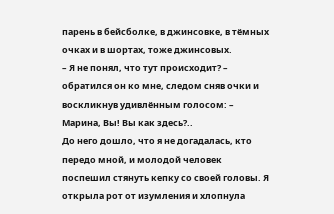парень в бейсболке, в джинсовке, в тёмных очках и в шортах, тоже джинсовых.
– Я не понял, что тут происходит? – обратился он ко мне, следом сняв очки и воскликнув удивлённым голосом: – Марина, Вы! Вы как здесь?..
До него дошло, что я не догадалась, кто передо мной, и молодой человек поспешил стянуть кепку со своей головы. Я открыла рот от изумления и хлопнула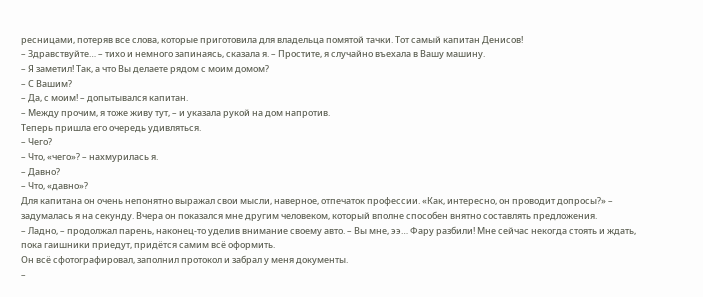ресницами, потеряв все слова, которые приготовила для владельца помятой тачки. Тот самый капитан Денисов!
– Здравствуйте… – тихо и немного запинаясь, сказала я. – Простите, я случайно въехала в Вашу машину.
– Я заметил! Так, а что Вы делаете рядом с моим домом?
– С Вашим?
– Да, с моим! – допытывался капитан.
– Между прочим, я тоже живу тут, – и указала рукой на дом напротив.
Теперь пришла его очередь удивляться.
– Чего?
– Что, «чего»? – нахмурилась я.
– Давно?
– Что, «давно»?
Для капитана он очень непонятно выражал свои мысли, наверное, отпечаток профессии. «Как, интересно, он проводит допросы?» – задумалась я на секунду. Вчера он показался мне другим человеком, который вполне способен внятно составлять предложения.
– Ладно, – продолжал парень, наконец-то уделив внимание своему авто. – Вы мне, ээ… Фару разбили! Мне сейчас некогда стоять и ждать, пока гаишники приедут, придётся самим всё оформить.
Он всё сфотографировал, заполнил протокол и забрал у меня документы.
–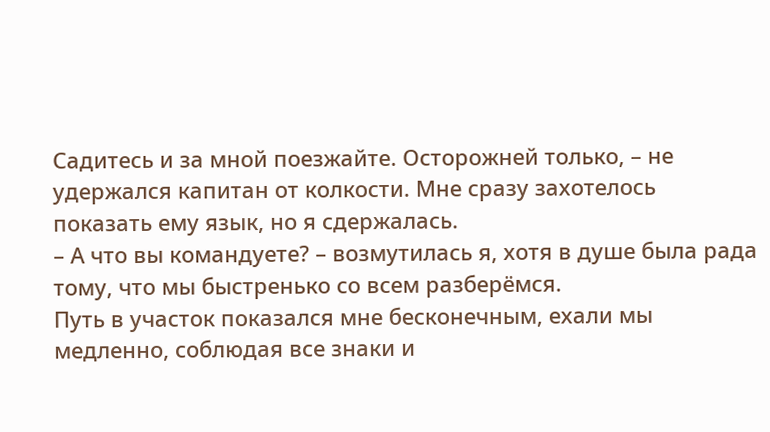Садитесь и за мной поезжайте. Осторожней только, – не удержался капитан от колкости. Мне сразу захотелось показать ему язык, но я сдержалась.
– А что вы командуете? – возмутилась я, хотя в душе была рада тому, что мы быстренько со всем разберёмся.
Путь в участок показался мне бесконечным, ехали мы медленно, соблюдая все знаки и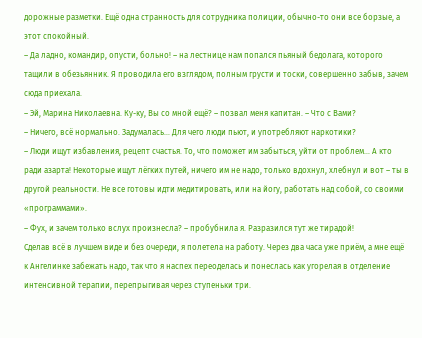дорожные разметки. Ещё одна странность для сотрудника полиции, обычно-то они все борзые, а этот спокойный.
– Да ладно, командир, опусти, больно! – на лестнице нам попался пьяный бедолага, которого тащили в обезьянник. Я проводила его взглядом, полным грусти и тоски, совершенно забыв, зачем сюда приехала.
– Эй, Марина Николаевна. Ку-ку, Вы со мной ещё? – позвал меня капитан. – Что с Вами?
– Ничего, всё нормально. Задумалась… Для чего люди пьют, и употребляют наркотики?
– Люди ищут избавления, рецепт счастья. То, что поможет им забыться, уйти от проблем… А кто ради азарта! Некоторые ищут лёгких путей, ничего им не надо, только вдохнул, хлебнул и вот – ты в другой реальности. Не все готовы идти медитировать, или на йогу, работать над собой, со своими «программами».
– Фух, и зачем только вслух произнесла? – пробубнила я. Разразился тут же тирадой!
Сделав всё в лучшем виде и без очереди, я полетела на работу. Через два часа уже приём, а мне ещё к Ангелинке забежать надо, так что я наспех переоделась и понеслась как угорелая в отделение интенсивной терапии, перепрыгивая через ступеньки три.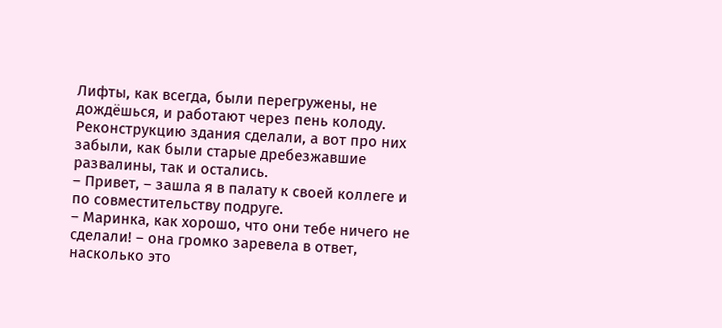Лифты, как всегда, были перегружены, не дождёшься, и работают через пень колоду. Реконструкцию здания сделали, а вот про них забыли, как были старые дребезжавшие развалины, так и остались.
– Привет, – зашла я в палату к своей коллеге и по совместительству подруге.
– Маринка, как хорошо, что они тебе ничего не сделали! – она громко заревела в ответ, насколько это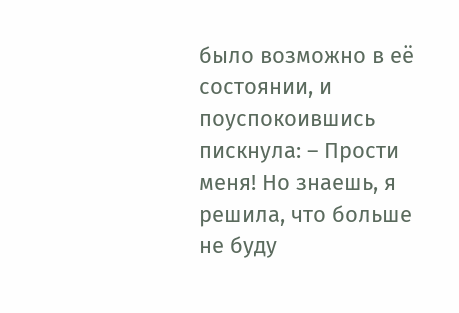было возможно в её состоянии, и поуспокоившись пискнула: – Прости меня! Но знаешь, я решила, что больше не буду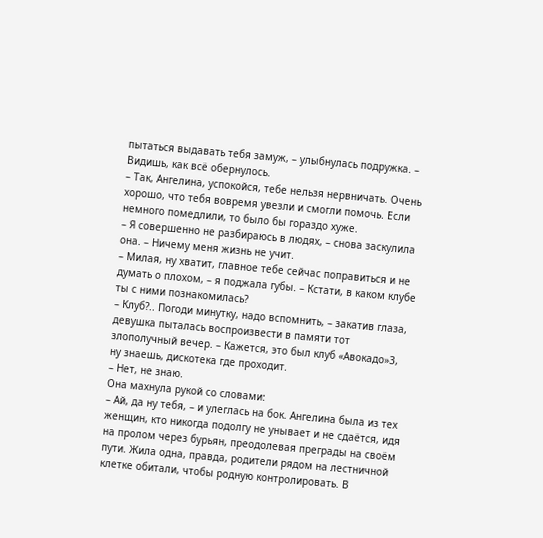пытаться выдавать тебя замуж, – улыбнулась подружка. – Видишь, как всё обернулось.
– Так, Ангелина, успокойся, тебе нельзя нервничать. Очень хорошо, что тебя вовремя увезли и смогли помочь. Если немного помедлили, то было бы гораздо хуже.
– Я совершенно не разбираюсь в людях, – снова заскулила она. – Ничему меня жизнь не учит.
– Милая, ну хватит, главное тебе сейчас поправиться и не думать о плохом, – я поджала губы. – Кстати, в каком клубе ты с ними познакомилась?
– Клуб?.. Погоди минутку, надо вспомнить, – закатив глаза, девушка пыталась воспроизвести в памяти тот злополучный вечер. – Кажется, это был клуб «Авокадо»3, ну знаешь, дискотека где проходит.
– Нет, не знаю.
Она махнула рукой со словами:
– Ай, да ну тебя, – и улеглась на бок. Ангелина была из тех женщин, кто никогда подолгу не унывает и не сдаётся, идя на пролом через бурьян, преодолевая преграды на своём пути. Жила одна, правда, родители рядом на лестничной клетке обитали, чтобы родную контролировать. В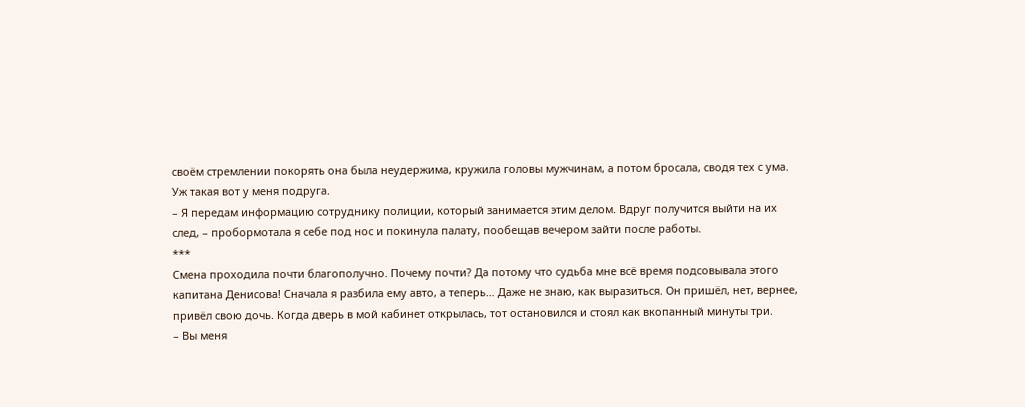своём стремлении покорять она была неудержима, кружила головы мужчинам, а потом бросала, сводя тех с ума. Уж такая вот у меня подруга.
– Я передам информацию сотруднику полиции, который занимается этим делом. Вдруг получится выйти на их след, – пробормотала я себе под нос и покинула палату, пообещав вечером зайти после работы.
***
Смена проходила почти благополучно. Почему почти? Да потому что судьба мне всё время подсовывала этого капитана Денисова! Сначала я разбила ему авто, а теперь… Даже не знаю, как выразиться. Он пришёл, нет, вернее, привёл свою дочь. Когда дверь в мой кабинет открылась, тот остановился и стоял как вкопанный минуты три.
– Вы меня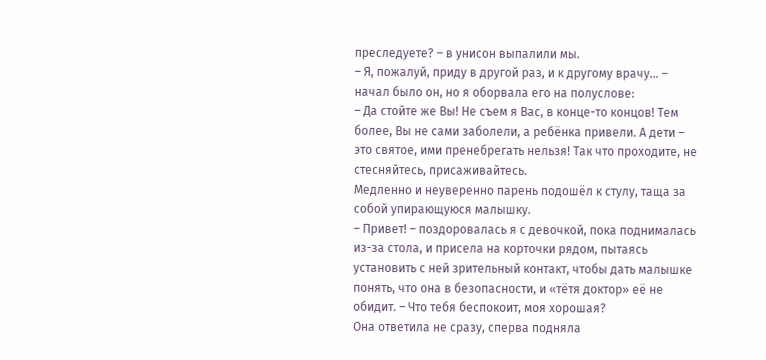преследуете? – в унисон выпалили мы.
– Я, пожалуй, приду в другой раз, и к другому врачу… – начал было он, но я оборвала его на полуслове:
– Да стойте же Вы! Не съем я Вас, в конце-то концов! Тем более, Вы не сами заболели, а ребёнка привели. А дети – это святое, ими пренебрегать нельзя! Так что проходите, не стесняйтесь, присаживайтесь.
Медленно и неуверенно парень подошёл к стулу, таща за собой упирающуюся малышку.
– Привет! – поздоровалась я с девочкой, пока поднималась из-за стола, и присела на корточки рядом, пытаясь установить с ней зрительный контакт, чтобы дать малышке понять, что она в безопасности, и «тётя доктор» её не обидит. – Что тебя беспокоит, моя хорошая?
Она ответила не сразу, сперва подняла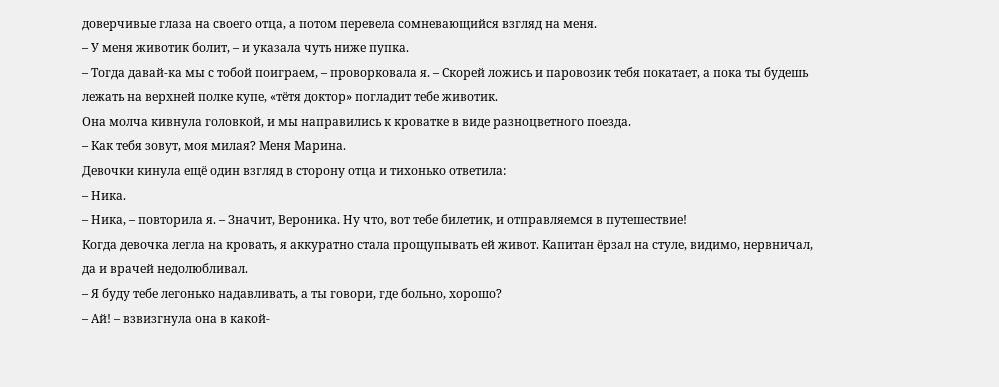доверчивые глаза на своего отца, а потом перевела сомневающийся взгляд на меня.
– У меня животик болит, – и указала чуть ниже пупка.
– Тогда давай-ка мы с тобой поиграем, – проворковала я. – Скорей ложись и паровозик тебя покатает, а пока ты будешь лежать на верхней полке купе, «тётя доктор» погладит тебе животик.
Она молча кивнула головкой, и мы направились к кроватке в виде разноцветного поезда.
– Как тебя зовут, моя милая? Меня Марина.
Девочки кинула ещё один взгляд в сторону отца и тихонько ответила:
– Ника.
– Ника, – повторила я. – Значит, Вероника. Ну что, вот тебе билетик, и отправляемся в путешествие!
Когда девочка легла на кровать, я аккуратно стала прощупывать ей живот. Капитан ёрзал на стуле, видимо, нервничал, да и врачей недолюбливал.
– Я буду тебе легонько надавливать, а ты говори, где больно, хорошо?
– Ай! – взвизгнула она в какой-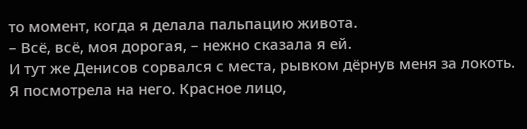то момент, когда я делала пальпацию живота.
– Всё, всё, моя дорогая, – нежно сказала я ей.
И тут же Денисов сорвался с места, рывком дёрнув меня за локоть. Я посмотрела на него. Красное лицо,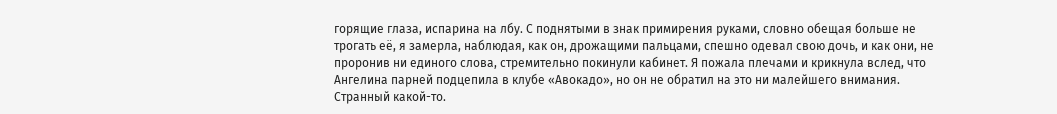горящие глаза, испарина на лбу. С поднятыми в знак примирения руками, словно обещая больше не трогать её, я замерла, наблюдая, как он, дрожащими пальцами, спешно одевал свою дочь, и как они, не проронив ни единого слова, стремительно покинули кабинет. Я пожала плечами и крикнула вслед, что Ангелина парней подцепила в клубе «Авокадо», но он не обратил на это ни малейшего внимания. Странный какой-то.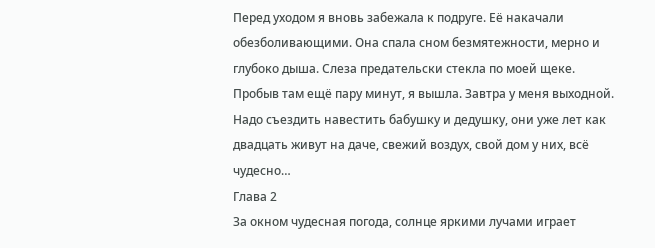Перед уходом я вновь забежала к подруге. Её накачали обезболивающими. Она спала сном безмятежности, мерно и глубоко дыша. Слеза предательски стекла по моей щеке. Пробыв там ещё пару минут, я вышла. Завтра у меня выходной. Надо съездить навестить бабушку и дедушку, они уже лет как двадцать живут на даче, свежий воздух, свой дом у них, всё чудесно…
Глава 2
За окном чудесная погода, солнце яркими лучами играет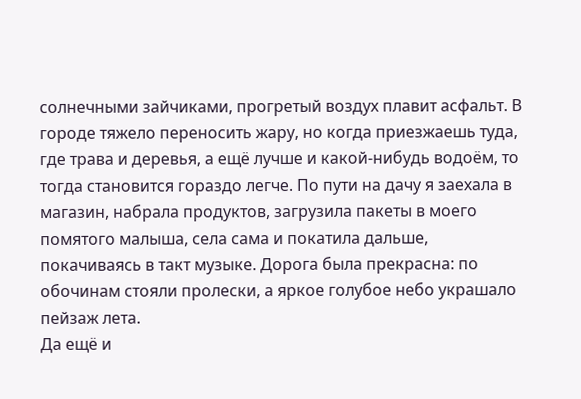солнечными зайчиками, прогретый воздух плавит асфальт. В городе тяжело переносить жару, но когда приезжаешь туда, где трава и деревья, а ещё лучше и какой-нибудь водоём, то тогда становится гораздо легче. По пути на дачу я заехала в магазин, набрала продуктов, загрузила пакеты в моего помятого малыша, села сама и покатила дальше, покачиваясь в такт музыке. Дорога была прекрасна: по обочинам стояли пролески, а яркое голубое небо украшало пейзаж лета.
Да ещё и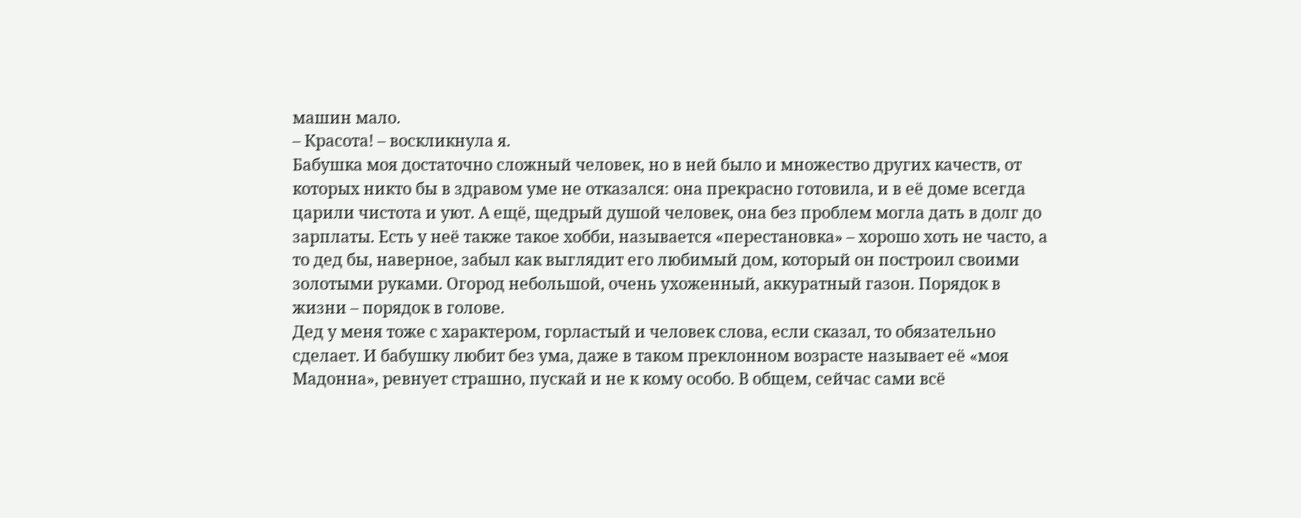машин мало.
– Красота! – воскликнула я.
Бабушка моя достаточно сложный человек, но в ней было и множество других качеств, от которых никто бы в здравом уме не отказался: она прекрасно готовила, и в её доме всегда царили чистота и уют. А ещё, щедрый душой человек, она без проблем могла дать в долг до зарплаты. Есть у неё также такое хобби, называется «перестановка» – хорошо хоть не часто, а то дед бы, наверное, забыл как выглядит его любимый дом, который он построил своими золотыми руками. Огород небольшой, очень ухоженный, аккуратный газон. Порядок в жизни – порядок в голове.
Дед у меня тоже с характером, горластый и человек слова, если сказал, то обязательно сделает. И бабушку любит без ума, даже в таком преклонном возрасте называет её «моя Мадонна», ревнует страшно, пускай и не к кому особо. В общем, сейчас сами всё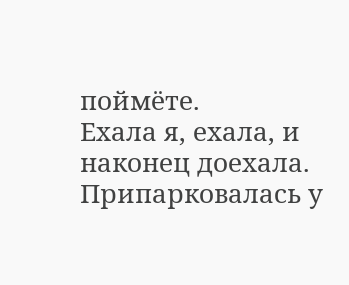поймёте.
Ехала я, ехала, и наконец доехала. Припарковалась у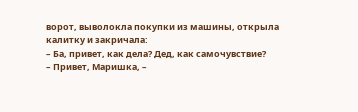ворот, выволокла покупки из машины, открыла калитку и закричала:
– Ба, привет, как дела? Дед, как самочувствие?
– Привет, Маришка, –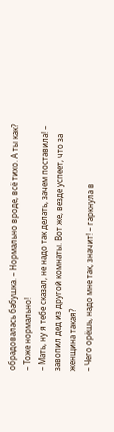обрадовалась бабушка. – Нормально вроде, всё тихо. А ты как?
– Тоже нормально!
– Мать, ну я тебе сказал, не надо так делать, зачем поставила! – завопил дед из другой комнаты. Вот же, везде успеет, что за женщина такая?
– Чего орёшь, надо мне так, значит! – гаркнула в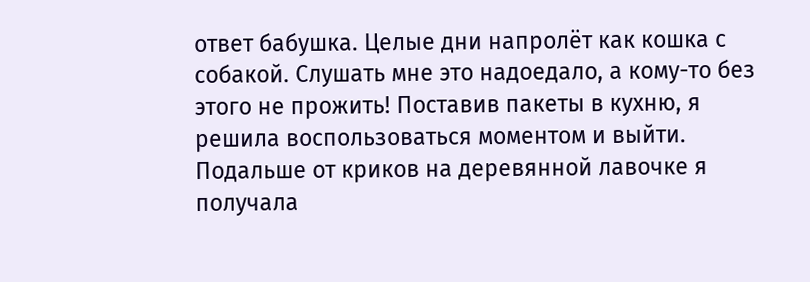ответ бабушка. Целые дни напролёт как кошка с собакой. Слушать мне это надоедало, а кому-то без этого не прожить! Поставив пакеты в кухню, я решила воспользоваться моментом и выйти. Подальше от криков на деревянной лавочке я получала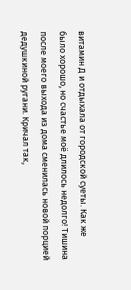витамин Д и отдыхала от городской суеты. Как же было хорошо, но счастье моё длилось недолго! Тишина после моего выхода из дома сменилась новой порцией дедушкиной ругани. Кричал так,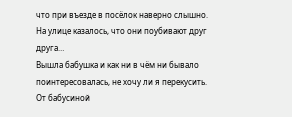что при въезде в посёлок наверно слышно. На улице казалось, что они поубивают друг друга…
Вышла бабушка и как ни в чём ни бывало поинтересовалась, не хочу ли я перекусить. От бабусиной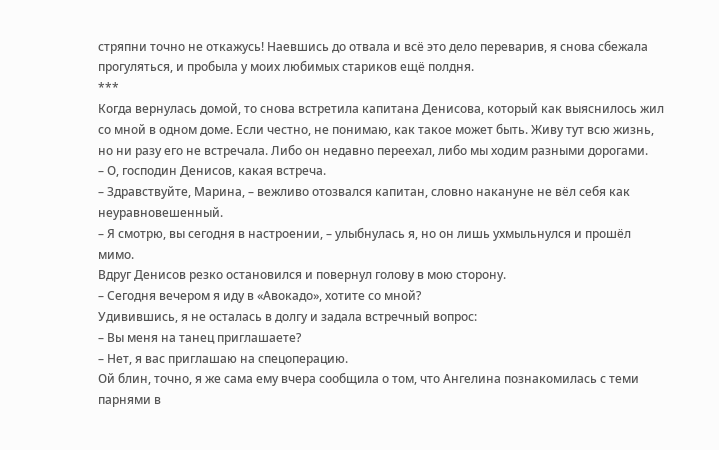стряпни точно не откажусь! Наевшись до отвала и всё это дело переварив, я снова сбежала прогуляться, и пробыла у моих любимых стариков ещё полдня.
***
Когда вернулась домой, то снова встретила капитана Денисова, который как выяснилось жил со мной в одном доме. Если честно, не понимаю, как такое может быть. Живу тут всю жизнь, но ни разу его не встречала. Либо он недавно переехал, либо мы ходим разными дорогами.
– О, господин Денисов, какая встреча.
– Здравствуйте, Марина, – вежливо отозвался капитан, словно накануне не вёл себя как неуравновешенный.
– Я смотрю, вы сегодня в настроении, – улыбнулась я, но он лишь ухмыльнулся и прошёл мимо.
Вдруг Денисов резко остановился и повернул голову в мою сторону.
– Сегодня вечером я иду в «Авокадо», хотите со мной?
Удивившись, я не осталась в долгу и задала встречный вопрос:
– Вы меня на танец приглашаете?
– Нет, я вас приглашаю на спецоперацию.
Ой блин, точно, я же сама ему вчера сообщила о том, что Ангелина познакомилась с теми парнями в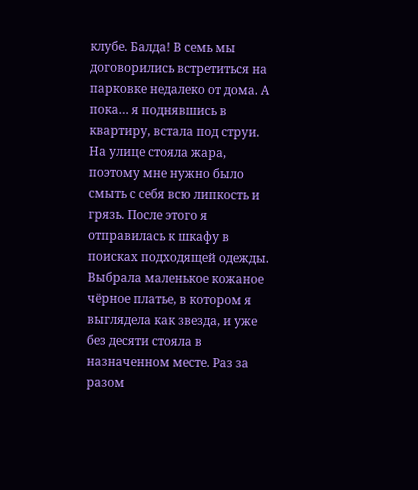клубе. Балда! В семь мы договорились встретиться на парковке недалеко от дома. А пока… я поднявшись в квартиру, встала под струи. На улице стояла жара, поэтому мне нужно было смыть с себя всю липкость и грязь. После этого я отправилась к шкафу в поисках подходящей одежды. Выбрала маленькое кожаное чёрное платье, в котором я выглядела как звезда, и уже без десяти стояла в назначенном месте. Раз за разом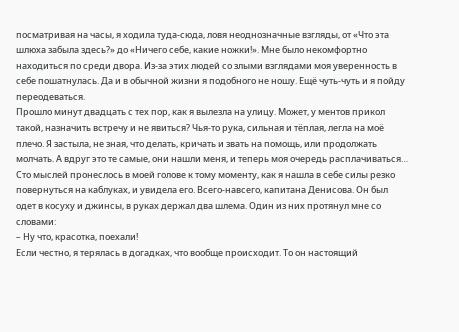посматривая на часы, я ходила туда-сюда, ловя неоднозначные взгляды, от «Что эта шлюха забыла здесь?» до «Ничего себе, какие ножки!». Мне было некомфортно находиться по среди двора. Из-за этих людей со злыми взглядами моя уверенность в себе пошатнулась. Да и в обычной жизни я подобного не ношу. Ещё чуть-чуть и я пойду переодеваться.
Прошло минут двадцать с тех пор, как я вылезла на улицу. Может, у ментов прикол такой, назначить встречу и не явиться? Чья-то рука, сильная и тёплая, легла на моё плечо. Я застыла, не зная, что делать, кричать и звать на помощь, или продолжать молчать. А вдруг это те самые, они нашли меня, и теперь моя очередь расплачиваться… Сто мыслей пронеслось в моей голове к тому моменту, как я нашла в себе силы резко повернуться на каблуках, и увидела его. Всего-навсего, капитана Денисова. Он был одет в косуху и джинсы, в руках держал два шлема. Один из них протянул мне со словами:
– Ну что, красотка, поехали!
Если честно, я терялась в догадках, что вообще происходит. То он настоящий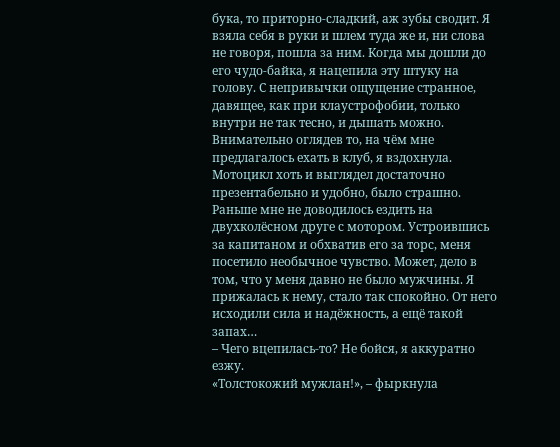бука, то приторно-сладкий, аж зубы сводит. Я взяла себя в руки и шлем туда же и, ни слова не говоря, пошла за ним. Когда мы дошли до его чудо-байка, я нацепила эту штуку на голову. С непривычки ощущение странное, давящее, как при клаустрофобии, только внутри не так тесно, и дышать можно. Внимательно оглядев то, на чём мне предлагалось ехать в клуб, я вздохнула. Мотоцикл хоть и выглядел достаточно презентабельно и удобно, было страшно. Раньше мне не доводилось ездить на двухколёсном друге с мотором. Устроившись за капитаном и обхватив его за торс, меня посетило необычное чувство. Может, дело в том, что у меня давно не было мужчины. Я прижалась к нему, стало так спокойно. От него исходили сила и надёжность, а ещё такой запах…
– Чего вцепилась-то? Не бойся, я аккуратно езжу.
«Толстокожий мужлан!», – фыркнула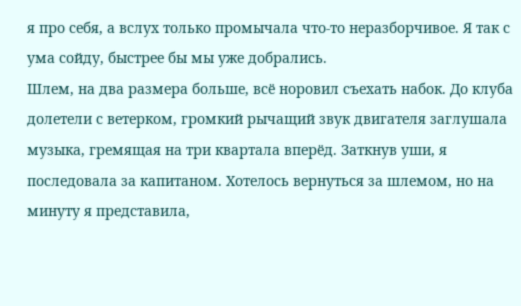я про себя, а вслух только промычала что-то неразборчивое. Я так с ума сойду, быстрее бы мы уже добрались.
Шлем, на два размера больше, всё норовил съехать набок. До клуба долетели с ветерком, громкий рычащий звук двигателя заглушала музыка, гремящая на три квартала вперёд. Заткнув уши, я последовала за капитаном. Хотелось вернуться за шлемом, но на минуту я представила,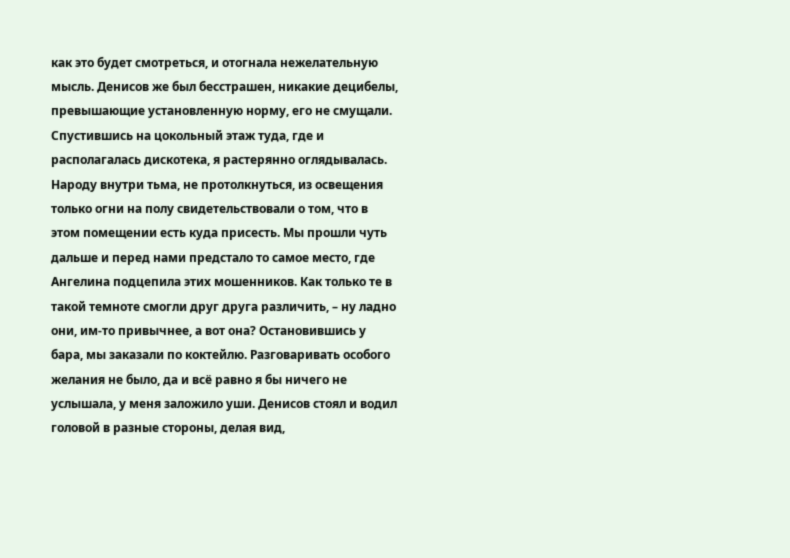как это будет смотреться, и отогнала нежелательную мысль. Денисов же был бесстрашен, никакие децибелы, превышающие установленную норму, его не смущали. Спустившись на цокольный этаж туда, где и располагалась дискотека, я растерянно оглядывалась. Народу внутри тьма, не протолкнуться, из освещения только огни на полу свидетельствовали о том, что в этом помещении есть куда присесть. Мы прошли чуть дальше и перед нами предстало то самое место, где Ангелина подцепила этих мошенников. Как только те в такой темноте смогли друг друга различить, – ну ладно они, им-то привычнее, а вот она? Остановившись у бара, мы заказали по коктейлю. Разговаривать особого желания не было, да и всё равно я бы ничего не услышала, у меня заложило уши. Денисов стоял и водил головой в разные стороны, делая вид,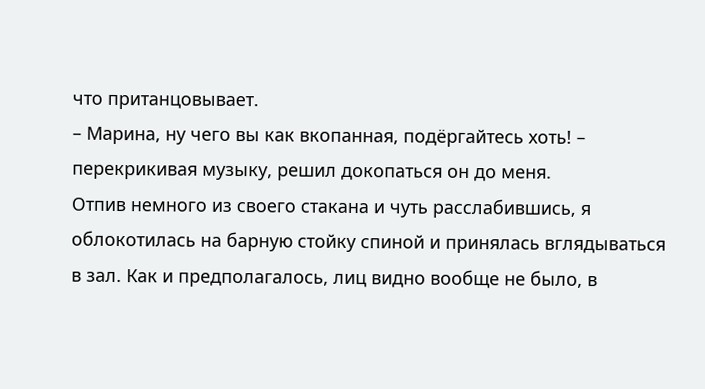что пританцовывает.
– Марина, ну чего вы как вкопанная, подёргайтесь хоть! – перекрикивая музыку, решил докопаться он до меня.
Отпив немного из своего стакана и чуть расслабившись, я облокотилась на барную стойку спиной и принялась вглядываться в зал. Как и предполагалось, лиц видно вообще не было, в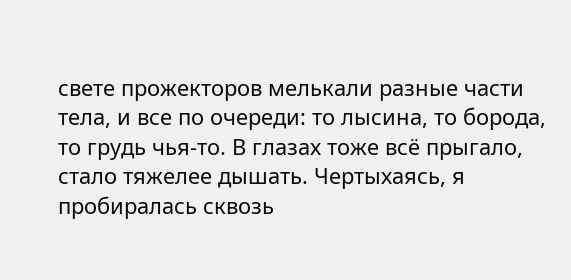свете прожекторов мелькали разные части тела, и все по очереди: то лысина, то борода, то грудь чья-то. В глазах тоже всё прыгало, стало тяжелее дышать. Чертыхаясь, я пробиралась сквозь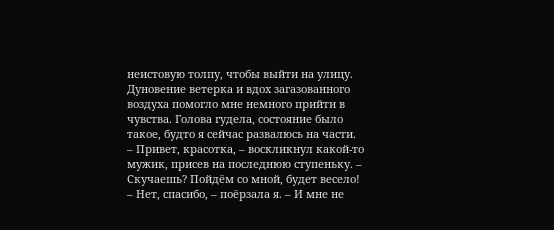неистовую толпу, чтобы выйти на улицу.
Дуновение ветерка и вдох загазованного воздуха помогло мне немного прийти в чувства. Голова гудела, состояние было такое, будто я сейчас развалюсь на части.
– Привет, красотка, – воскликнул какой-то мужик, присев на последнюю ступеньку. – Скучаешь? Пойдём со мной, будет весело!
– Нет, спасибо, – поёрзала я. – И мне не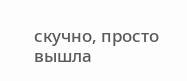скучно, просто вышла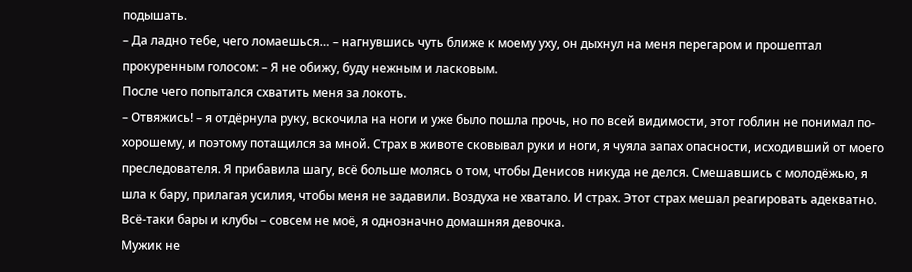подышать.
– Да ладно тебе, чего ломаешься… – нагнувшись чуть ближе к моему уху, он дыхнул на меня перегаром и прошептал прокуренным голосом: – Я не обижу, буду нежным и ласковым.
После чего попытался схватить меня за локоть.
– Отвяжись! – я отдёрнула руку, вскочила на ноги и уже было пошла прочь, но по всей видимости, этот гоблин не понимал по-хорошему, и поэтому потащился за мной. Страх в животе сковывал руки и ноги, я чуяла запах опасности, исходивший от моего преследователя. Я прибавила шагу, всё больше молясь о том, чтобы Денисов никуда не делся. Смешавшись с молодёжью, я шла к бару, прилагая усилия, чтобы меня не задавили. Воздуха не хватало. И страх. Этот страх мешал реагировать адекватно. Всё-таки бары и клубы – совсем не моё, я однозначно домашняя девочка.
Мужик не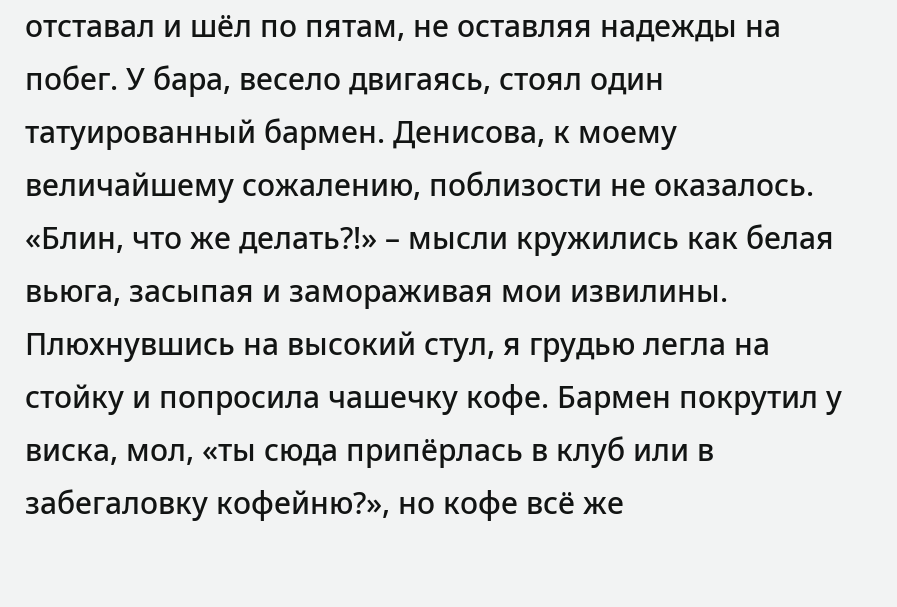отставал и шёл по пятам, не оставляя надежды на побег. У бара, весело двигаясь, стоял один татуированный бармен. Денисова, к моему величайшему сожалению, поблизости не оказалось. «Блин, что же делать?!» – мысли кружились как белая вьюга, засыпая и замораживая мои извилины. Плюхнувшись на высокий стул, я грудью легла на стойку и попросила чашечку кофе. Бармен покрутил у виска, мол, «ты сюда припёрлась в клуб или в забегаловку кофейню?», но кофе всё же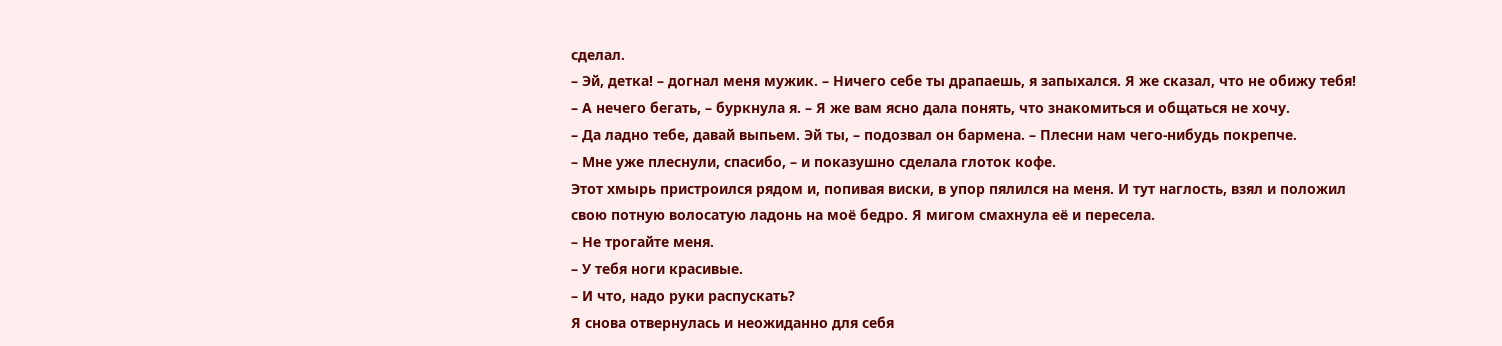сделал.
– Эй, детка! – догнал меня мужик. – Ничего себе ты драпаешь, я запыхался. Я же сказал, что не обижу тебя!
– А нечего бегать, – буркнула я. – Я же вам ясно дала понять, что знакомиться и общаться не хочу.
– Да ладно тебе, давай выпьем. Эй ты, – подозвал он бармена. – Плесни нам чего-нибудь покрепче.
– Мне уже плеснули, спасибо, – и показушно сделала глоток кофе.
Этот хмырь пристроился рядом и, попивая виски, в упор пялился на меня. И тут наглость, взял и положил свою потную волосатую ладонь на моё бедро. Я мигом смахнула её и пересела.
– Не трогайте меня.
– У тебя ноги красивые.
– И что, надо руки распускать?
Я снова отвернулась и неожиданно для себя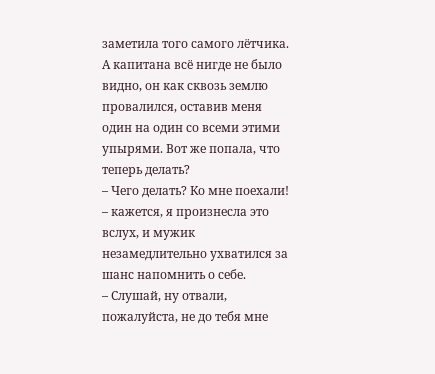заметила того самого лётчика. А капитана всё нигде не было видно, он как сквозь землю провалился, оставив меня один на один со всеми этими упырями. Вот же попала, что теперь делать?
– Чего делать? Ко мне поехали! – кажется, я произнесла это вслух, и мужик незамедлительно ухватился за шанс напомнить о себе.
– Слушай, ну отвали, пожалуйста, не до тебя мне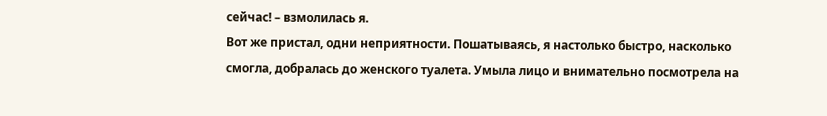сейчас! – взмолилась я.
Вот же пристал, одни неприятности. Пошатываясь, я настолько быстро, насколько смогла, добралась до женского туалета. Умыла лицо и внимательно посмотрела на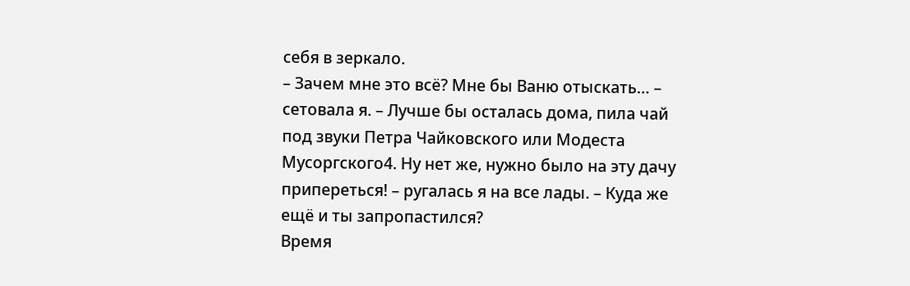себя в зеркало.
– Зачем мне это всё? Мне бы Ваню отыскать… – сетовала я. – Лучше бы осталась дома, пила чай под звуки Петра Чайковского или Модеста Мусоргского4. Ну нет же, нужно было на эту дачу припереться! – ругалась я на все лады. – Куда же ещё и ты запропастился?
Время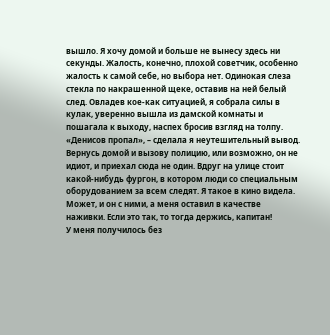вышло. Я хочу домой и больше не вынесу здесь ни секунды. Жалость, конечно, плохой советчик, особенно жалость к самой себе, но выбора нет. Одинокая слеза стекла по накрашенной щеке, оставив на ней белый след. Овладев кое-как ситуацией, я собрала силы в кулак, уверенно вышла из дамской комнаты и пошагала к выходу, наспех бросив взгляд на толпу. «Денисов пропал», – сделала я неутешительный вывод. Вернусь домой и вызову полицию, или возможно, он не идиот, и приехал сюда не один. Вдруг на улице стоит какой-нибудь фургон, в котором люди со специальным оборудованием за всем следят. Я такое в кино видела. Может, и он с ними, а меня оставил в качестве наживки. Если это так, то тогда держись, капитан!
У меня получилось без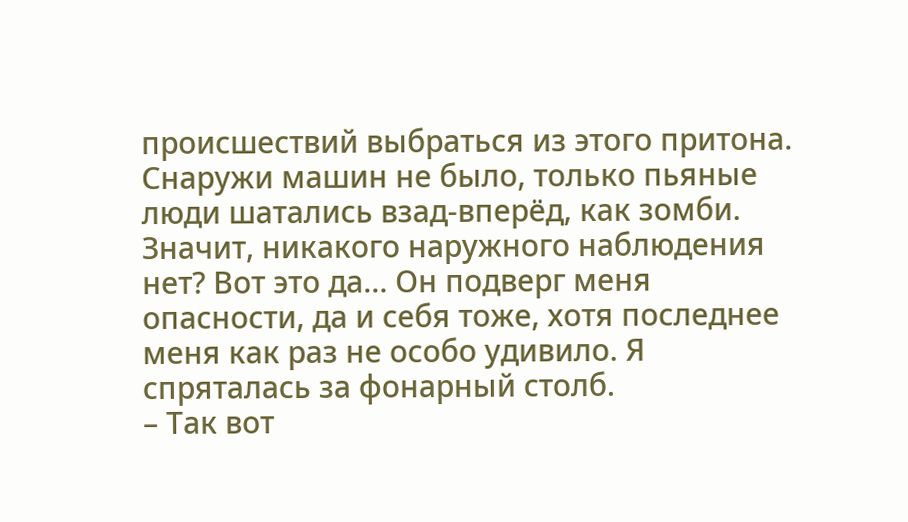происшествий выбраться из этого притона. Снаружи машин не было, только пьяные люди шатались взад-вперёд, как зомби. Значит, никакого наружного наблюдения нет? Вот это да… Он подверг меня опасности, да и себя тоже, хотя последнее меня как раз не особо удивило. Я спряталась за фонарный столб.
– Так вот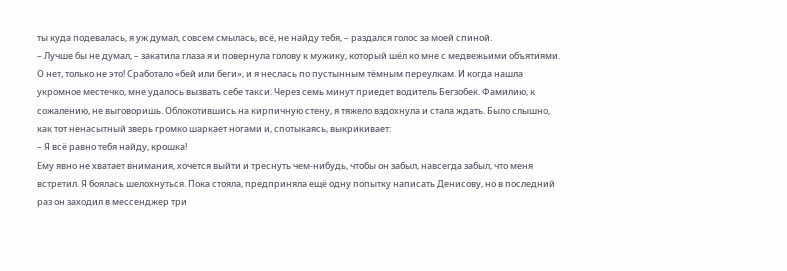ты куда подевалась, я уж думал, совсем смылась, всё, не найду тебя, – раздался голос за моей спиной.
– Лучше бы не думал, – закатила глаза я и повернула голову к мужику, который шёл ко мне с медвежьими объятиями. О нет, только не это! Сработало «бей или беги», и я неслась по пустынным тёмным переулкам. И когда нашла укромное местечко, мне удалось вызвать себе такси. Через семь минут приедет водитель Бегзобек. Фамилию, к сожалению, не выговоришь. Облокотившись на кирпичную стену, я тяжело вздохнула и стала ждать. Было слышно, как тот ненасытный зверь громко шаркает ногами и, спотыкаясь, выкрикивает:
– Я всё равно тебя найду, крошка!
Ему явно не хватает внимания, хочется выйти и треснуть чем-нибудь, чтобы он забыл, навсегда забыл, что меня встретил. Я боялась шелохнуться. Пока стояла, предприняла ещё одну попытку написать Денисову, но в последний раз он заходил в мессенджер три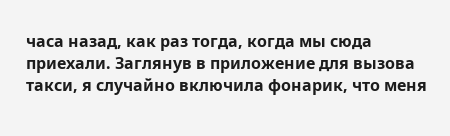часа назад, как раз тогда, когда мы сюда приехали. Заглянув в приложение для вызова такси, я случайно включила фонарик, что меня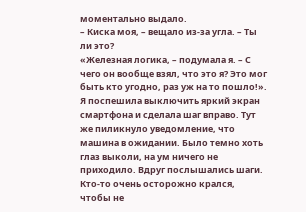моментально выдало.
– Киска моя, – вещало из-за угла. – Ты ли это?
«Железная логика, – подумала я. – С чего он вообще взял, что это я? Это мог быть кто угодно, раз уж на то пошло!». Я поспешила выключить яркий экран смартфона и сделала шаг вправо. Тут же пиликнуло уведомление, что машина в ожидании. Было темно хоть глаз выколи, на ум ничего не приходило. Вдруг послышались шаги. Кто-то очень осторожно крался, чтобы не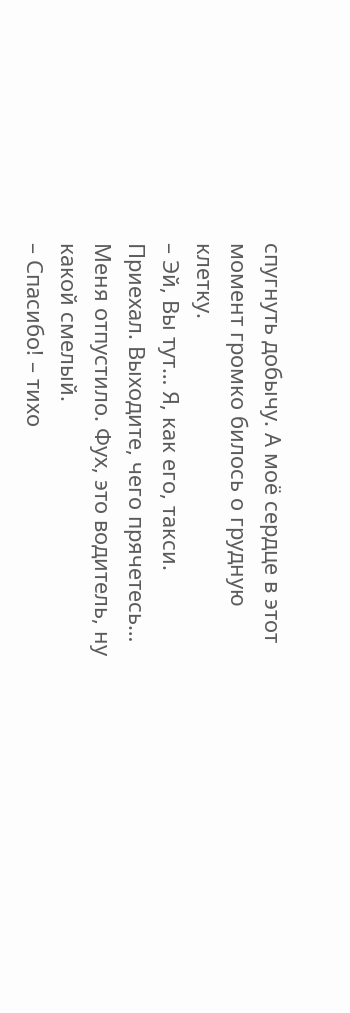спугнуть добычу. А моё сердце в этот момент громко билось о грудную клетку.
– Эй, Вы тут… Я, как его, такси. Приехал. Выходите, чего прячетесь…
Меня отпустило. Фух, это водитель, ну какой смелый.
– Спасибо! – тихо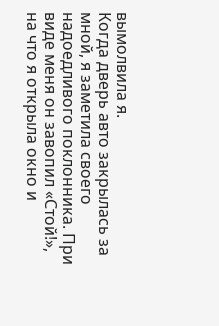вымолвила я.
Когда дверь авто закрылась за мной, я заметила своего надоедливого поклонника. При виде меня он завопил «Стой!», на что я открыла окно и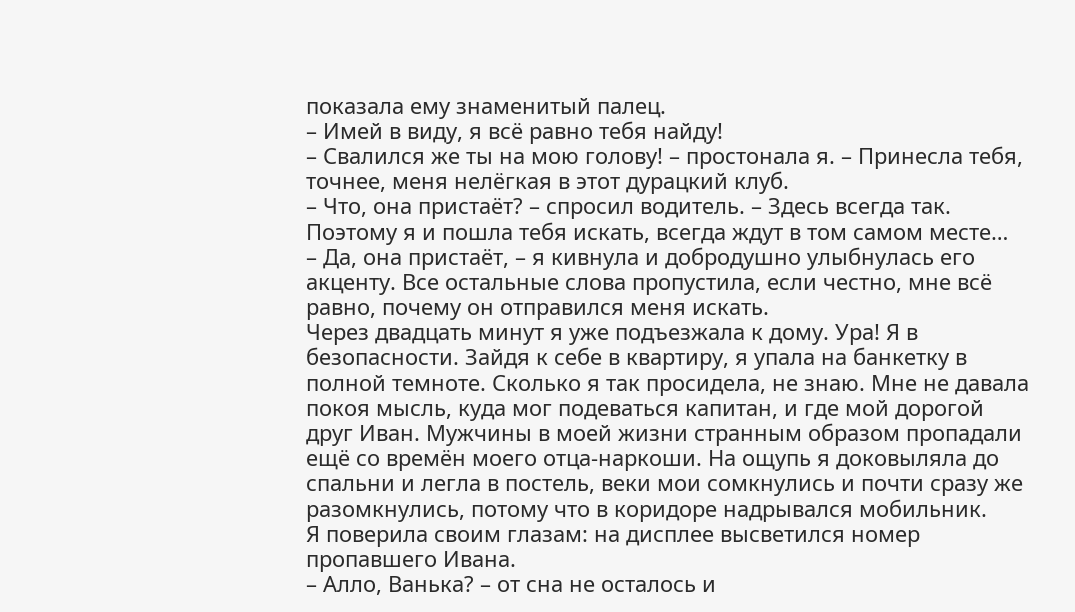показала ему знаменитый палец.
– Имей в виду, я всё равно тебя найду!
– Свалился же ты на мою голову! – простонала я. – Принесла тебя, точнее, меня нелёгкая в этот дурацкий клуб.
– Что, она пристаёт? – спросил водитель. – Здесь всегда так. Поэтому я и пошла тебя искать, всегда ждут в том самом месте…
– Да, она пристаёт, – я кивнула и добродушно улыбнулась его акценту. Все остальные слова пропустила, если честно, мне всё равно, почему он отправился меня искать.
Через двадцать минут я уже подъезжала к дому. Ура! Я в безопасности. Зайдя к себе в квартиру, я упала на банкетку в полной темноте. Сколько я так просидела, не знаю. Мне не давала покоя мысль, куда мог подеваться капитан, и где мой дорогой друг Иван. Мужчины в моей жизни странным образом пропадали ещё со времён моего отца-наркоши. На ощупь я доковыляла до спальни и легла в постель, веки мои сомкнулись и почти сразу же разомкнулись, потому что в коридоре надрывался мобильник.
Я поверила своим глазам: на дисплее высветился номер пропавшего Ивана.
– Алло, Ванька? – от сна не осталось и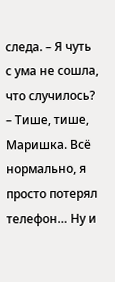следа. – Я чуть с ума не сошла, что случилось?
– Тише, тише, Маришка. Всё нормально, я просто потерял телефон… Ну и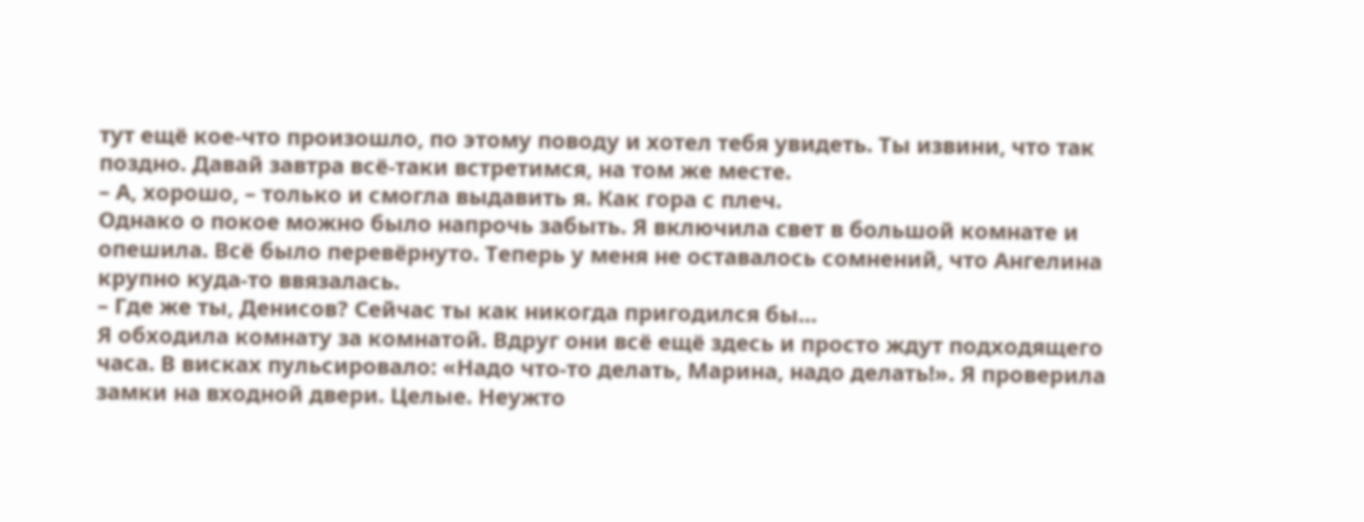тут ещё кое-что произошло, по этому поводу и хотел тебя увидеть. Ты извини, что так поздно. Давай завтра всё-таки встретимся, на том же месте.
– А, хорошо, – только и смогла выдавить я. Как гора с плеч.
Однако о покое можно было напрочь забыть. Я включила свет в большой комнате и опешила. Всё было перевёрнуто. Теперь у меня не оставалось сомнений, что Ангелина крупно куда-то ввязалась.
– Где же ты, Денисов? Сейчас ты как никогда пригодился бы…
Я обходила комнату за комнатой. Вдруг они всё ещё здесь и просто ждут подходящего часа. В висках пульсировало: «Надо что-то делать, Марина, надо делать!». Я проверила замки на входной двери. Целые. Неужто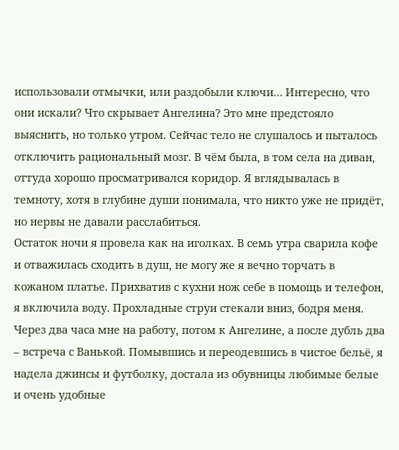использовали отмычки, или раздобыли ключи… Интересно, что они искали? Что скрывает Ангелина? Это мне предстояло выяснить, но только утром. Сейчас тело не слушалось и пыталось отключить рациональный мозг. В чём была, в том села на диван, оттуда хорошо просматривался коридор. Я вглядывалась в темноту, хотя в глубине души понимала, что никто уже не придёт, но нервы не давали расслабиться.
Остаток ночи я провела как на иголках. В семь утра сварила кофе и отважилась сходить в душ, не могу же я вечно торчать в кожаном платье. Прихватив с кухни нож себе в помощь и телефон, я включила воду. Прохладные струи стекали вниз, бодря меня. Через два часа мне на работу, потом к Ангелине, а после дубль два – встреча с Ванькой. Помывшись и переодевшись в чистое бельё, я надела джинсы и футболку, достала из обувницы любимые белые и очень удобные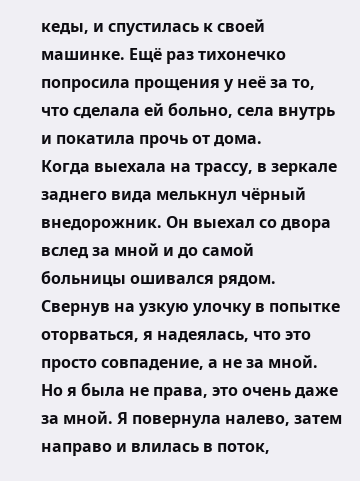кеды, и спустилась к своей машинке. Ещё раз тихонечко попросила прощения у неё за то, что сделала ей больно, села внутрь и покатила прочь от дома.
Когда выехала на трассу, в зеркале заднего вида мелькнул чёрный внедорожник. Он выехал со двора вслед за мной и до самой больницы ошивался рядом. Свернув на узкую улочку в попытке оторваться, я надеялась, что это просто совпадение, а не за мной. Но я была не права, это очень даже за мной. Я повернула налево, затем направо и влилась в поток,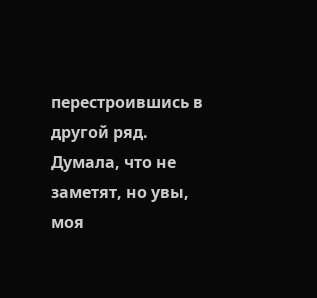перестроившись в другой ряд. Думала, что не заметят, но увы, моя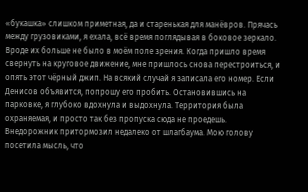«букашка» слишком приметная, да и старенькая для манёвров. Прячась между грузовиками, я ехала, всё время поглядывая в боковое зеркало. Вроде их больше не было в моём поле зрения. Когда пришло время свернуть на круговое движение, мне пришлось снова перестроиться, и опять этот чёрный джип. На всякий случай я записала его номер. Если Денисов объявится, попрошу его пробить. Остановившись на парковке, я глубоко вдохнула и выдохнула. Территория была охраняемая, и просто так без пропуска сюда не проедешь. Внедорожник притормозил недалеко от шлагбаума. Мою голову посетила мысль, что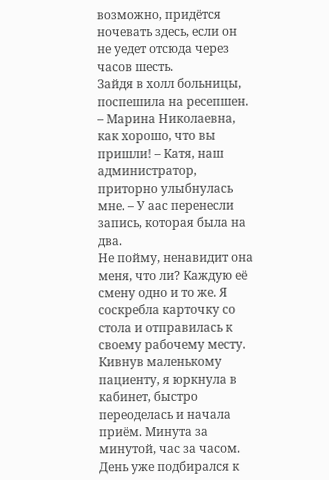возможно, придётся ночевать здесь, если он не уедет отсюда через часов шесть.
Зайдя в холл больницы, поспешила на ресепшен.
– Марина Николаевна, как хорошо, что вы пришли! – Катя, наш администратор, приторно улыбнулась мне. – У аас перенесли запись, которая была на два.
Не пойму, ненавидит она меня, что ли? Каждую её смену одно и то же. Я соскребла карточку со стола и отправилась к своему рабочему месту. Кивнув маленькому пациенту, я юркнула в кабинет, быстро переоделась и начала приём. Минута за минутой, час за часом. День уже подбирался к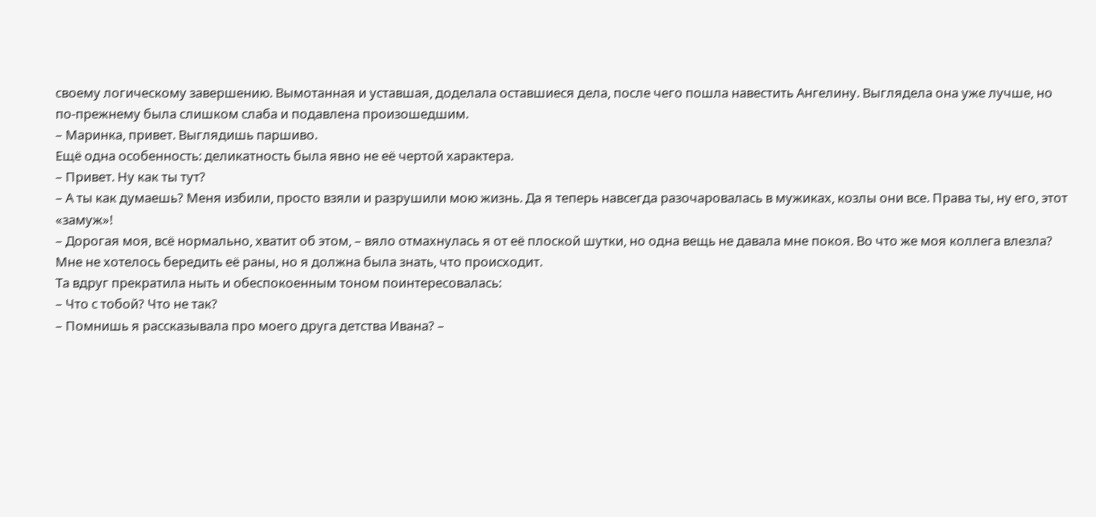своему логическому завершению. Вымотанная и уставшая, доделала оставшиеся дела, после чего пошла навестить Ангелину. Выглядела она уже лучше, но по-прежнему была слишком слаба и подавлена произошедшим.
– Маринка, привет. Выглядишь паршиво.
Ещё одна особенность: деликатность была явно не её чертой характера.
– Привет. Ну как ты тут?
– А ты как думаешь? Меня избили, просто взяли и разрушили мою жизнь. Да я теперь навсегда разочаровалась в мужиках, козлы они все. Права ты, ну его, этот «замуж»!
– Дорогая моя, всё нормально, хватит об этом, – вяло отмахнулась я от её плоской шутки, но одна вещь не давала мне покоя. Во что же моя коллега влезла? Мне не хотелось бередить её раны, но я должна была знать, что происходит.
Та вдруг прекратила ныть и обеспокоенным тоном поинтересовалась:
– Что с тобой? Что не так?
– Помнишь я рассказывала про моего друга детства Ивана? –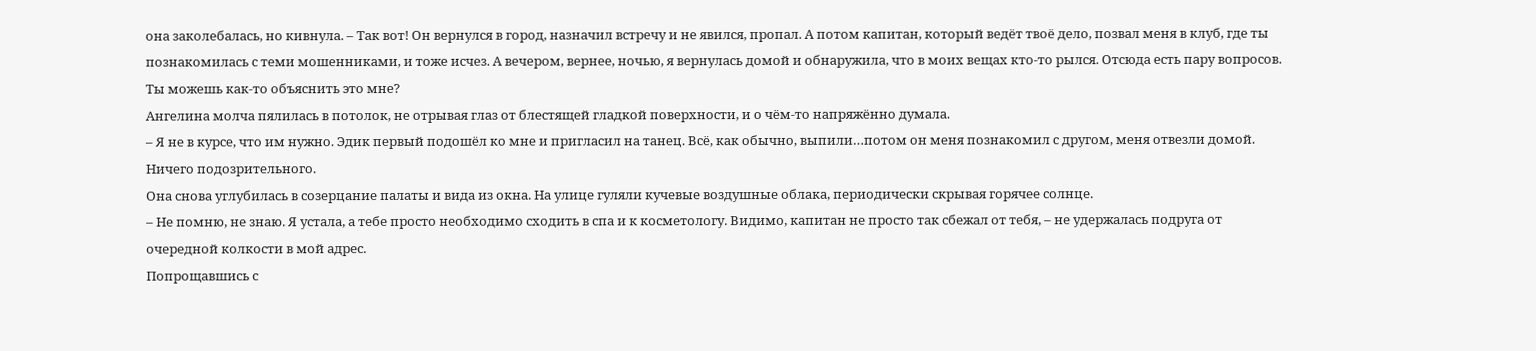она заколебалась, но кивнула. – Так вот! Он вернулся в город, назначил встречу и не явился, пропал. А потом капитан, который ведёт твоё дело, позвал меня в клуб, где ты познакомилась с теми мошенниками, и тоже исчез. А вечером, вернее, ночью, я вернулась домой и обнаружила, что в моих вещах кто-то рылся. Отсюда есть пару вопросов. Ты можешь как-то объяснить это мне?
Ангелина молча пялилась в потолок, не отрывая глаз от блестящей гладкой поверхности, и о чём-то напряжённо думала.
– Я не в курсе, что им нужно. Эдик первый подошёл ко мне и пригласил на танец. Всё, как обычно, выпили…потом он меня познакомил с другом, меня отвезли домой. Ничего подозрительного.
Она снова углубилась в созерцание палаты и вида из окна. На улице гуляли кучевые воздушные облака, периодически скрывая горячее солнце.
– Не помню, не знаю. Я устала, а тебе просто необходимо сходить в спа и к косметологу. Видимо, капитан не просто так сбежал от тебя, – не удержалась подруга от очередной колкости в мой адрес.
Попрощавшись с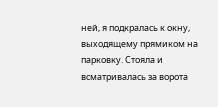ней, я подкралась к окну, выходящему прямиком на парковку. Стояла и всматривалась за ворота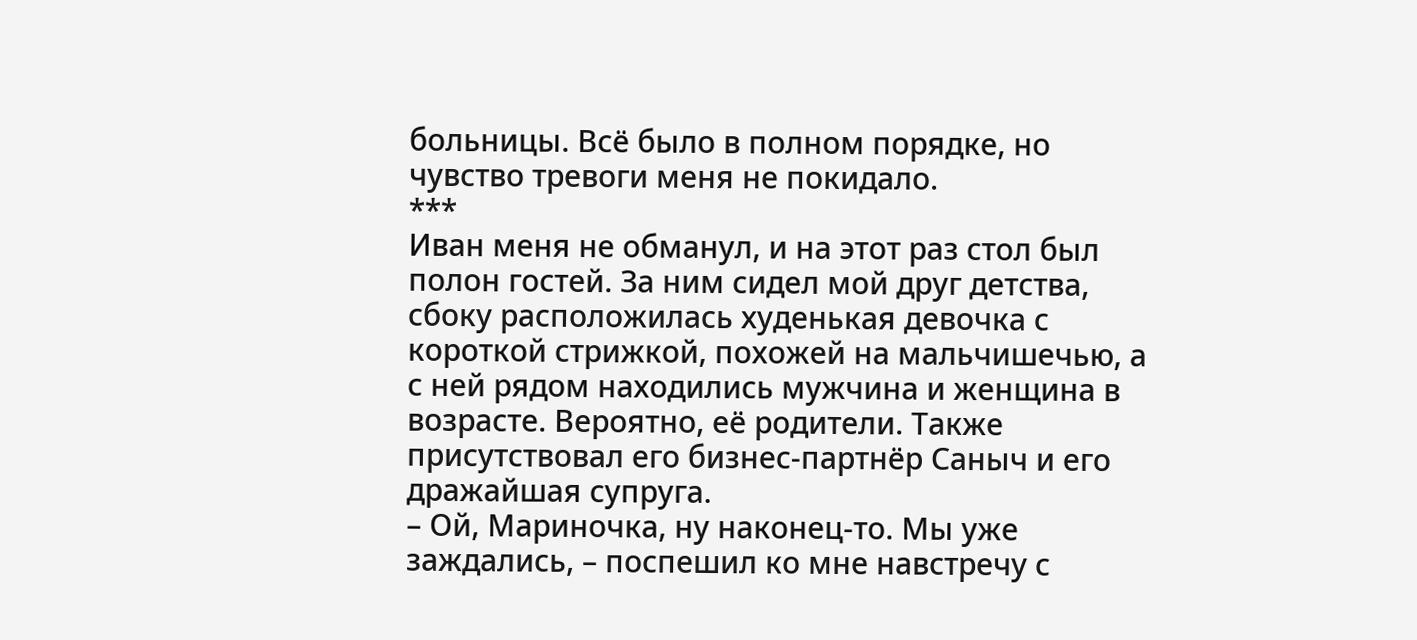больницы. Всё было в полном порядке, но чувство тревоги меня не покидало.
***
Иван меня не обманул, и на этот раз стол был полон гостей. За ним сидел мой друг детства, сбоку расположилась худенькая девочка с короткой стрижкой, похожей на мальчишечью, а с ней рядом находились мужчина и женщина в возрасте. Вероятно, её родители. Также присутствовал его бизнес-партнёр Саныч и его дражайшая супруга.
– Ой, Мариночка, ну наконец-то. Мы уже заждались, – поспешил ко мне навстречу с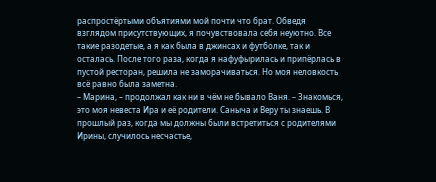распростёртыми объятиями мой почти что брат. Обведя взглядом присутствующих, я почувствовала себя неуютно. Все такие разодетые, а я как была в джинсах и футболке, так и осталась. После того раза, когда я нафуфырилась и припёрлась в пустой ресторан, решила не заморачиваться. Но моя неловкость всё равно была заметна.
– Марина, – продолжал как ни в чём не бывало Ваня. – Знакомься, это моя невеста Ира и её родители. Саныча и Веру ты знаешь. В прошлый раз, когда мы должны были встретиться с родителями Ирины, случилось несчастье,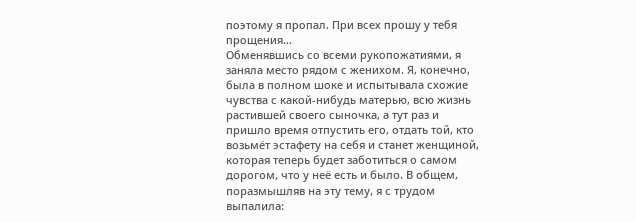поэтому я пропал. При всех прошу у тебя прощения…
Обменявшись со всеми рукопожатиями, я заняла место рядом с женихом. Я, конечно, была в полном шоке и испытывала схожие чувства с какой-нибудь матерью, всю жизнь растившей своего сыночка, а тут раз и пришло время отпустить его, отдать той, кто возьмёт эстафету на себя и станет женщиной, которая теперь будет заботиться о самом дорогом, что у неё есть и было. В общем, поразмышляв на эту тему, я с трудом выпалила: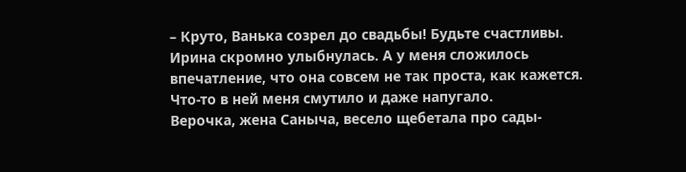– Круто, Ванька созрел до свадьбы! Будьте счастливы.
Ирина скромно улыбнулась. А у меня сложилось впечатление, что она совсем не так проста, как кажется. Что-то в ней меня смутило и даже напугало.
Верочка, жена Саныча, весело щебетала про сады-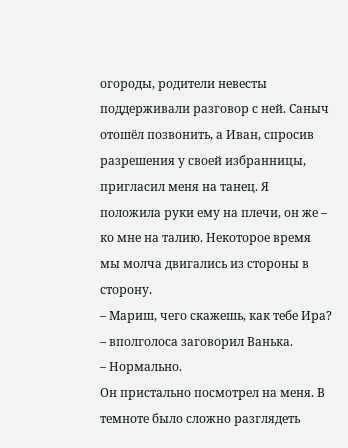огороды, родители невесты поддерживали разговор с ней. Саныч отошёл позвонить, а Иван, спросив разрешения у своей избранницы, пригласил меня на танец. Я положила руки ему на плечи, он же – ко мне на талию. Некоторое время мы молча двигались из стороны в сторону.
– Мариш, чего скажешь, как тебе Ира? – вполголоса заговорил Ванька.
– Нормально.
Он пристально посмотрел на меня. В темноте было сложно разглядеть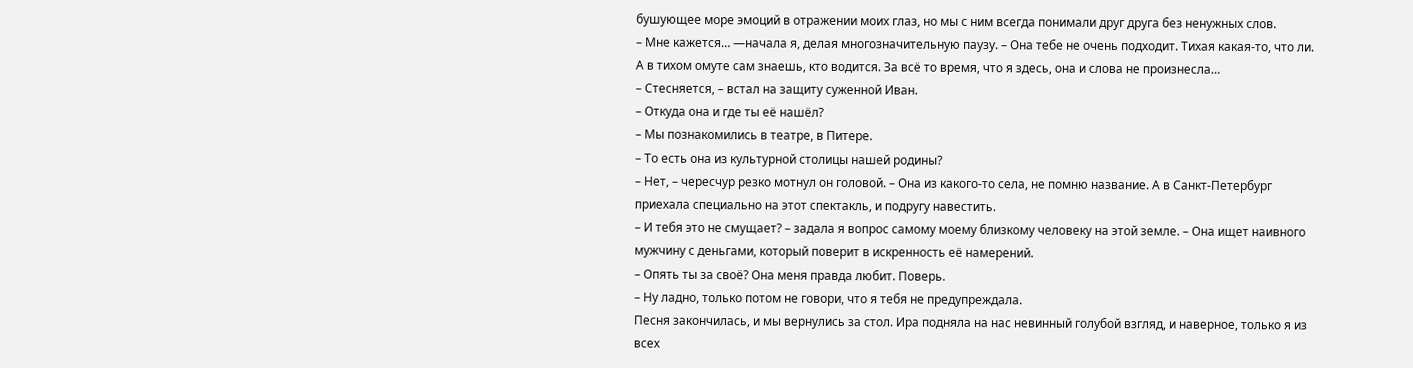бушующее море эмоций в отражении моих глаз, но мы с ним всегда понимали друг друга без ненужных слов.
– Мне кажется… —начала я, делая многозначительную паузу. – Она тебе не очень подходит. Тихая какая-то, что ли. А в тихом омуте сам знаешь, кто водится. За всё то время, что я здесь, она и слова не произнесла…
– Стесняется, – встал на защиту суженной Иван.
– Откуда она и где ты её нашёл?
– Мы познакомились в театре, в Питере.
– То есть она из культурной столицы нашей родины?
– Нет, – чересчур резко мотнул он головой. – Она из какого-то села, не помню название. А в Санкт-Петербург приехала специально на этот спектакль, и подругу навестить.
– И тебя это не смущает? – задала я вопрос самому моему близкому человеку на этой земле. – Она ищет наивного мужчину с деньгами, который поверит в искренность её намерений.
– Опять ты за своё? Она меня правда любит. Поверь.
– Ну ладно, только потом не говори, что я тебя не предупреждала.
Песня закончилась, и мы вернулись за стол. Ира подняла на нас невинный голубой взгляд, и наверное, только я из всех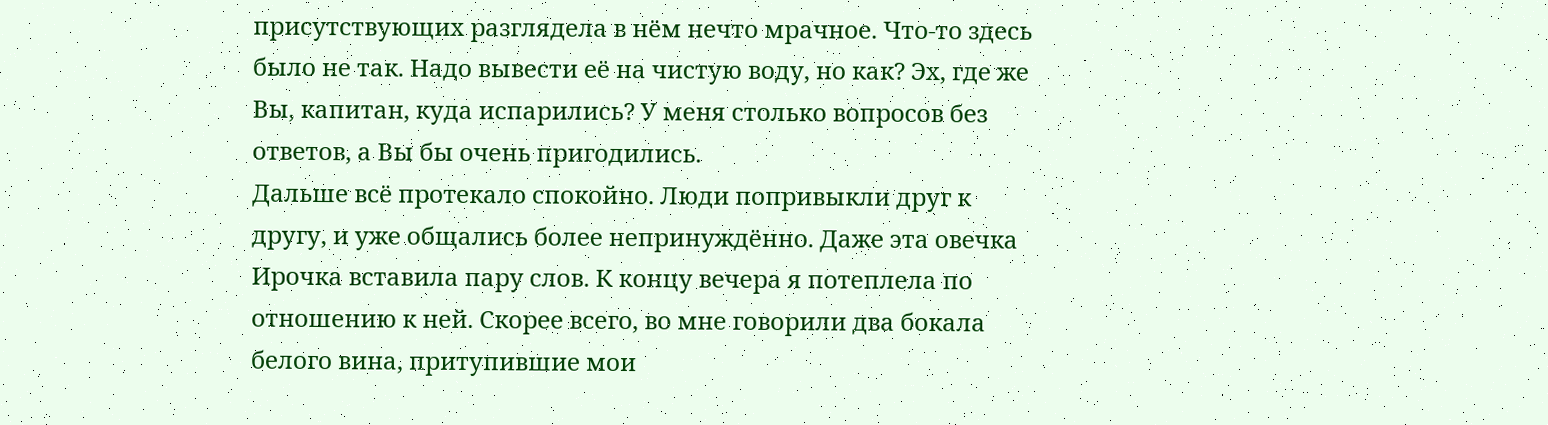присутствующих разглядела в нём нечто мрачное. Что-то здесь было не так. Надо вывести её на чистую воду, но как? Эх, где же Вы, капитан, куда испарились? У меня столько вопросов без ответов, а Вы бы очень пригодились.
Дальше всё протекало спокойно. Люди попривыкли друг к другу, и уже общались более непринуждённо. Даже эта овечка Ирочка вставила пару слов. К концу вечера я потеплела по отношению к ней. Скорее всего, во мне говорили два бокала белого вина, притупившие мои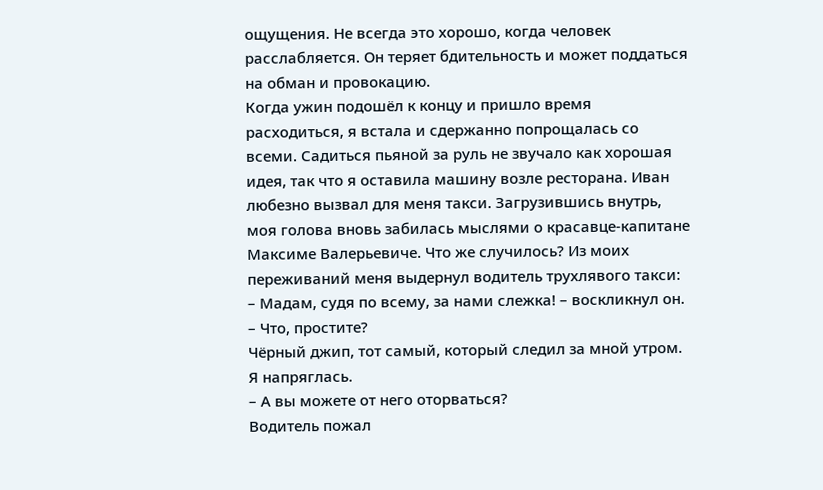ощущения. Не всегда это хорошо, когда человек расслабляется. Он теряет бдительность и может поддаться на обман и провокацию.
Когда ужин подошёл к концу и пришло время расходиться, я встала и сдержанно попрощалась со всеми. Садиться пьяной за руль не звучало как хорошая идея, так что я оставила машину возле ресторана. Иван любезно вызвал для меня такси. Загрузившись внутрь, моя голова вновь забилась мыслями о красавце-капитане Максиме Валерьевиче. Что же случилось? Из моих переживаний меня выдернул водитель трухлявого такси:
– Мадам, судя по всему, за нами слежка! – воскликнул он.
– Что, простите?
Чёрный джип, тот самый, который следил за мной утром. Я напряглась.
– А вы можете от него оторваться?
Водитель пожал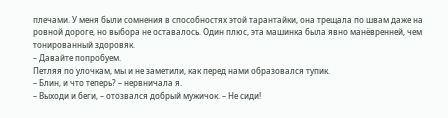плечами. У меня были сомнения в способностях этой тарантайки, она трещала по швам даже на ровной дороге, но выбора не оставалось. Один плюс, эта машинка была явно манёвренней, чем тонированный здоровяк.
– Давайте попробуем.
Петляя по улочкам, мы и не заметили, как перед нами образовался тупик.
– Блин, и что теперь? – нервничала я.
– Выходи и беги, – отозвался добрый мужичок. – Не сиди!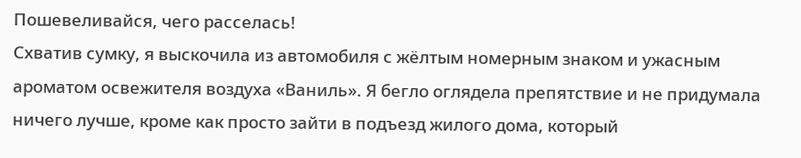Пошевеливайся, чего расселась!
Схватив сумку, я выскочила из автомобиля с жёлтым номерным знаком и ужасным ароматом освежителя воздуха «Ваниль». Я бегло оглядела препятствие и не придумала ничего лучше, кроме как просто зайти в подъезд жилого дома, который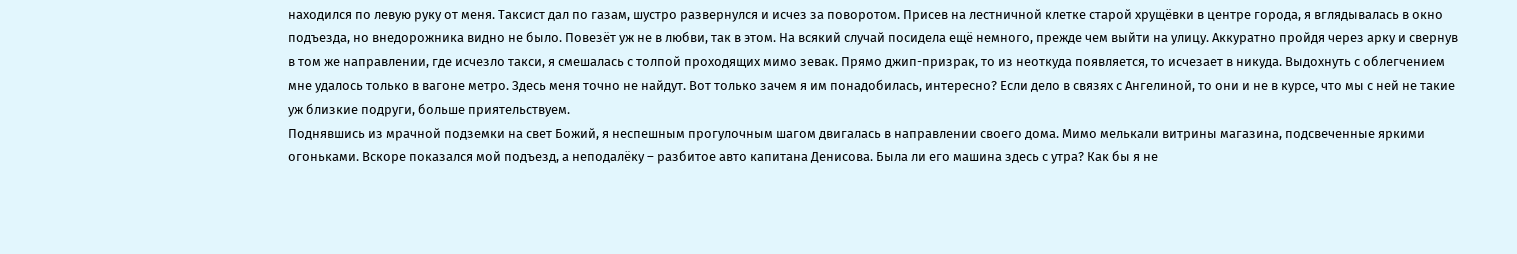находился по левую руку от меня. Таксист дал по газам, шустро развернулся и исчез за поворотом. Присев на лестничной клетке старой хрущёвки в центре города, я вглядывалась в окно подъезда, но внедорожника видно не было. Повезёт уж не в любви, так в этом. На всякий случай посидела ещё немного, прежде чем выйти на улицу. Аккуратно пройдя через арку и свернув в том же направлении, где исчезло такси, я смешалась с толпой проходящих мимо зевак. Прямо джип-призрак, то из неоткуда появляется, то исчезает в никуда. Выдохнуть с облегчением мне удалось только в вагоне метро. Здесь меня точно не найдут. Вот только зачем я им понадобилась, интересно? Если дело в связях с Ангелиной, то они и не в курсе, что мы с ней не такие уж близкие подруги, больше приятельствуем.
Поднявшись из мрачной подземки на свет Божий, я неспешным прогулочным шагом двигалась в направлении своего дома. Мимо мелькали витрины магазина, подсвеченные яркими огоньками. Вскоре показался мой подъезд, а неподалёку – разбитое авто капитана Денисова. Была ли его машина здесь с утра? Как бы я не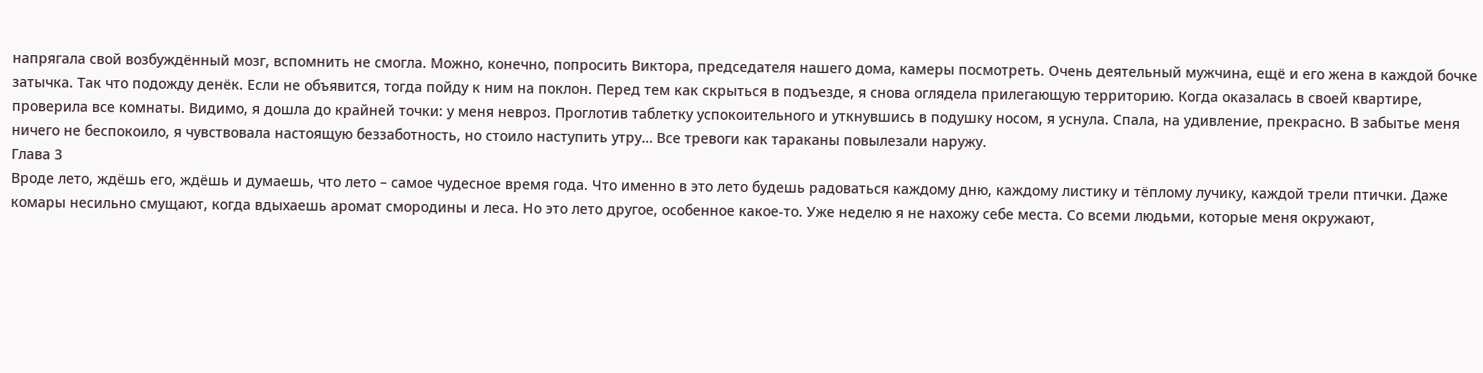напрягала свой возбуждённый мозг, вспомнить не смогла. Можно, конечно, попросить Виктора, председателя нашего дома, камеры посмотреть. Очень деятельный мужчина, ещё и его жена в каждой бочке затычка. Так что подожду денёк. Если не объявится, тогда пойду к ним на поклон. Перед тем как скрыться в подъезде, я снова оглядела прилегающую территорию. Когда оказалась в своей квартире, проверила все комнаты. Видимо, я дошла до крайней точки: у меня невроз. Проглотив таблетку успокоительного и уткнувшись в подушку носом, я уснула. Спала, на удивление, прекрасно. В забытье меня ничего не беспокоило, я чувствовала настоящую беззаботность, но стоило наступить утру… Все тревоги как тараканы повылезали наружу.
Глава 3
Вроде лето, ждёшь его, ждёшь и думаешь, что лето – самое чудесное время года. Что именно в это лето будешь радоваться каждому дню, каждому листику и тёплому лучику, каждой трели птички. Даже комары несильно смущают, когда вдыхаешь аромат смородины и леса. Но это лето другое, особенное какое-то. Уже неделю я не нахожу себе места. Со всеми людьми, которые меня окружают,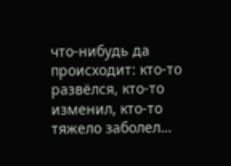что-нибудь да происходит: кто-то развёлся, кто-то изменил, кто-то тяжело заболел…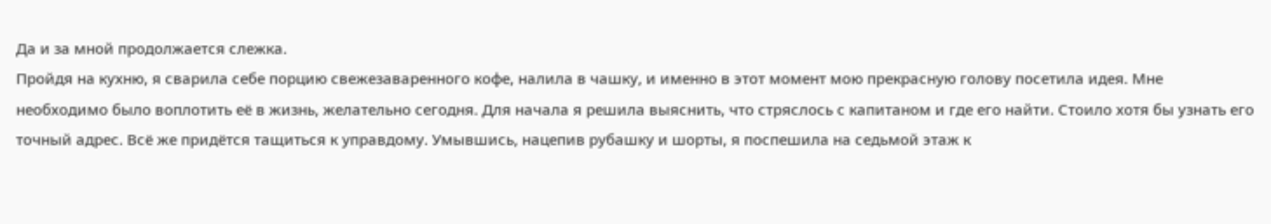Да и за мной продолжается слежка.
Пройдя на кухню, я сварила себе порцию свежезаваренного кофе, налила в чашку, и именно в этот момент мою прекрасную голову посетила идея. Мне необходимо было воплотить её в жизнь, желательно сегодня. Для начала я решила выяснить, что стряслось с капитаном и где его найти. Стоило хотя бы узнать его точный адрес. Всё же придётся тащиться к управдому. Умывшись, нацепив рубашку и шорты, я поспешила на седьмой этаж к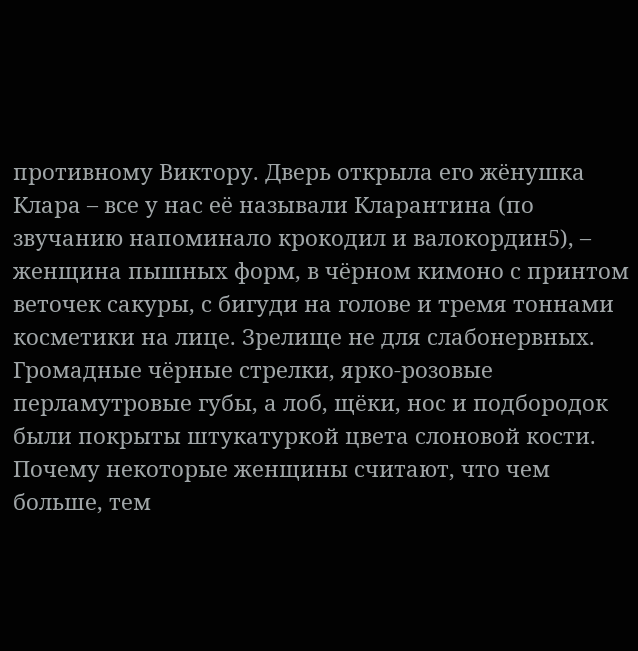противному Виктору. Дверь открыла его жёнушка Клара – все у нас её называли Кларантина (по звучанию напоминало крокодил и валокордин5), – женщина пышных форм, в чёрном кимоно с принтом веточек сакуры, с бигуди на голове и тремя тоннами косметики на лице. Зрелище не для слабонервных. Громадные чёрные стрелки, ярко-розовые перламутровые губы, а лоб, щёки, нос и подбородок были покрыты штукатуркой цвета слоновой кости. Почему некоторые женщины считают, что чем больше, тем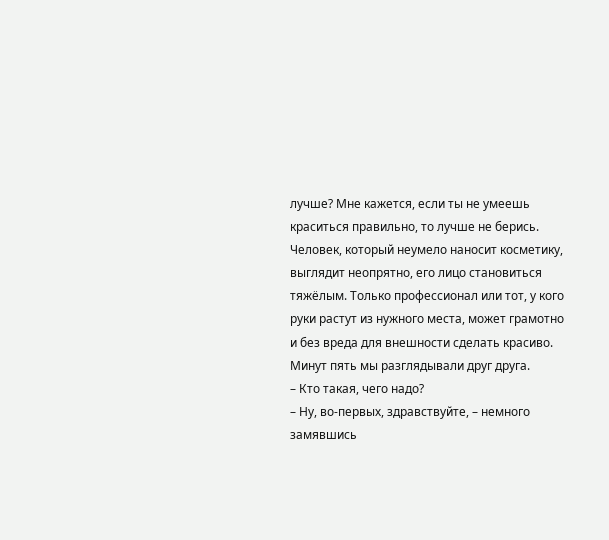лучше? Мне кажется, если ты не умеешь краситься правильно, то лучше не берись. Человек, который неумело наносит косметику, выглядит неопрятно, его лицо становиться тяжёлым. Только профессионал или тот, у кого руки растут из нужного места, может грамотно и без вреда для внешности сделать красиво.
Минут пять мы разглядывали друг друга.
– Кто такая, чего надо?
– Ну, во-первых, здравствуйте, – немного замявшись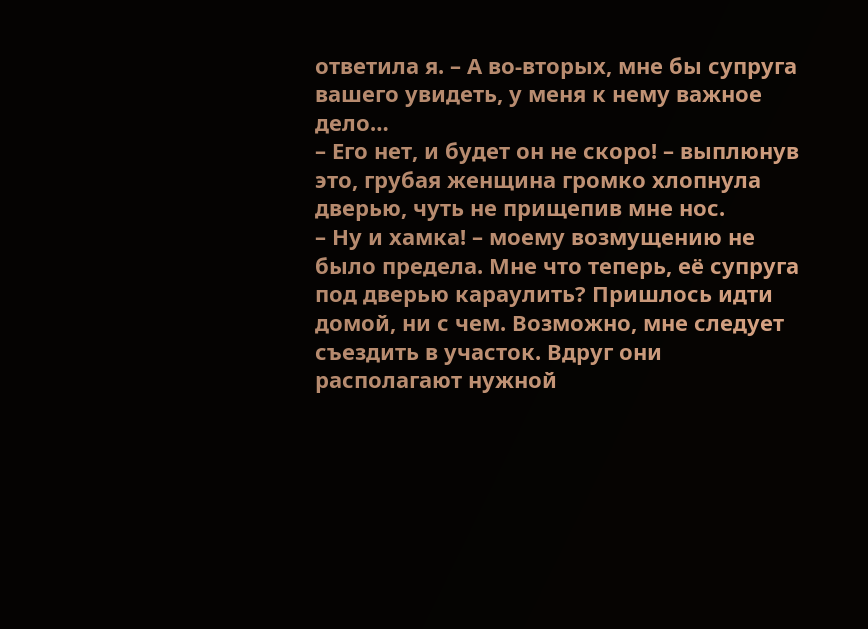ответила я. – А во-вторых, мне бы супруга вашего увидеть, у меня к нему важное дело…
– Его нет, и будет он не скоро! – выплюнув это, грубая женщина громко хлопнула дверью, чуть не прищепив мне нос.
– Ну и хамка! – моему возмущению не было предела. Мне что теперь, её супруга под дверью караулить? Пришлось идти домой, ни с чем. Возможно, мне следует съездить в участок. Вдруг они располагают нужной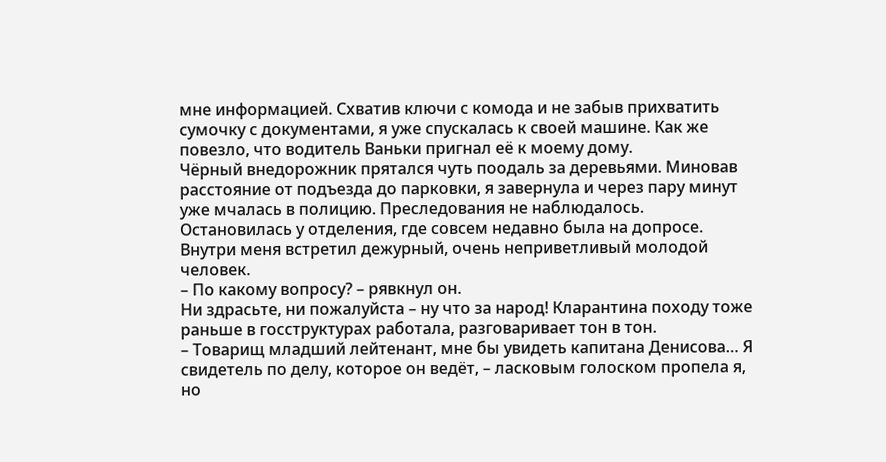мне информацией. Схватив ключи с комода и не забыв прихватить сумочку с документами, я уже спускалась к своей машине. Как же повезло, что водитель Ваньки пригнал её к моему дому.
Чёрный внедорожник прятался чуть поодаль за деревьями. Миновав расстояние от подъезда до парковки, я завернула и через пару минут уже мчалась в полицию. Преследования не наблюдалось. Остановилась у отделения, где совсем недавно была на допросе. Внутри меня встретил дежурный, очень неприветливый молодой человек.
– По какому вопросу? – рявкнул он.
Ни здрасьте, ни пожалуйста – ну что за народ! Кларантина походу тоже раньше в госструктурах работала, разговаривает тон в тон.
– Товарищ младший лейтенант, мне бы увидеть капитана Денисова… Я свидетель по делу, которое он ведёт, – ласковым голоском пропела я, но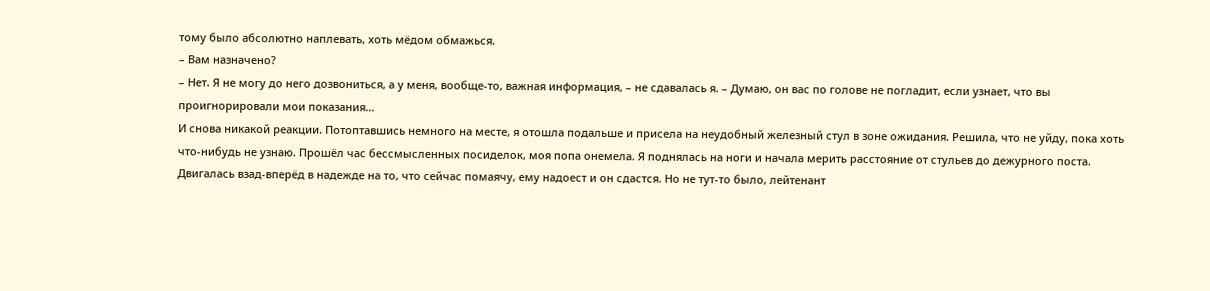тому было абсолютно наплевать, хоть мёдом обмажься.
– Вам назначено?
– Нет. Я не могу до него дозвониться, а у меня, вообще-то, важная информация, – не сдавалась я. – Думаю, он вас по голове не погладит, если узнает, что вы проигнорировали мои показания…
И снова никакой реакции. Потоптавшись немного на месте, я отошла подальше и присела на неудобный железный стул в зоне ожидания. Решила, что не уйду, пока хоть что-нибудь не узнаю. Прошёл час бессмысленных посиделок, моя попа онемела. Я поднялась на ноги и начала мерить расстояние от стульев до дежурного поста. Двигалась взад-вперёд в надежде на то, что сейчас помаячу, ему надоест и он сдастся. Но не тут-то было, лейтенант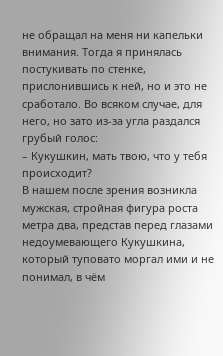не обращал на меня ни капельки внимания. Тогда я принялась постукивать по стенке, прислонившись к ней, но и это не сработало. Во всяком случае, для него, но зато из-за угла раздался грубый голос:
– Кукушкин, мать твою, что у тебя происходит?
В нашем после зрения возникла мужская, стройная фигура роста метра два, представ перед глазами недоумевающего Кукушкина, который туповато моргал ими и не понимал, в чём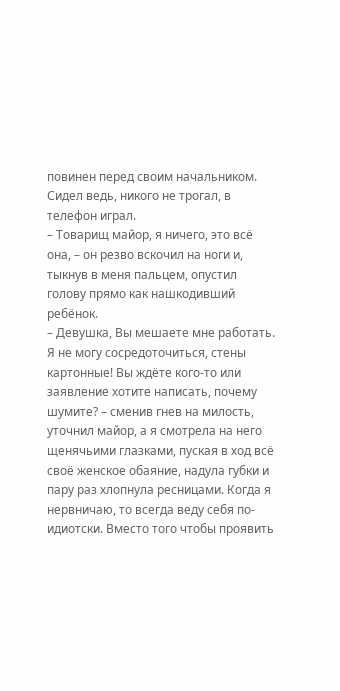повинен перед своим начальником. Сидел ведь, никого не трогал, в телефон играл.
– Товарищ майор, я ничего, это всё она, – он резво вскочил на ноги и, тыкнув в меня пальцем, опустил голову прямо как нашкодивший ребёнок.
– Девушка, Вы мешаете мне работать. Я не могу сосредоточиться, стены картонные! Вы ждёте кого-то или заявление хотите написать, почему шумите? – сменив гнев на милость, уточнил майор, а я смотрела на него щенячьими глазками, пуская в ход всё своё женское обаяние, надула губки и пару раз хлопнула ресницами. Когда я нервничаю, то всегда веду себя по-идиотски. Вместо того чтобы проявить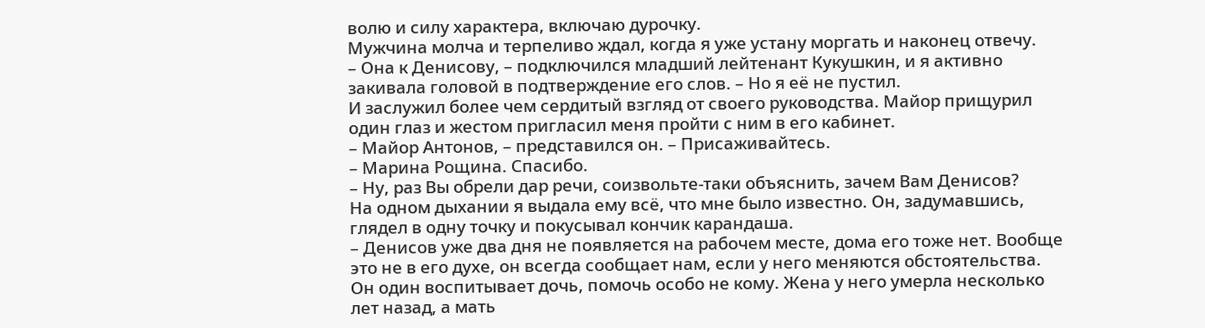волю и силу характера, включаю дурочку.
Мужчина молча и терпеливо ждал, когда я уже устану моргать и наконец отвечу.
– Она к Денисову, – подключился младший лейтенант Кукушкин, и я активно закивала головой в подтверждение его слов. – Но я её не пустил.
И заслужил более чем сердитый взгляд от своего руководства. Майор прищурил один глаз и жестом пригласил меня пройти с ним в его кабинет.
– Майор Антонов, – представился он. – Присаживайтесь.
– Марина Рощина. Спасибо.
– Ну, раз Вы обрели дар речи, соизвольте-таки объяснить, зачем Вам Денисов?
На одном дыхании я выдала ему всё, что мне было известно. Он, задумавшись, глядел в одну точку и покусывал кончик карандаша.
– Денисов уже два дня не появляется на рабочем месте, дома его тоже нет. Вообще это не в его духе, он всегда сообщает нам, если у него меняются обстоятельства. Он один воспитывает дочь, помочь особо не кому. Жена у него умерла несколько лет назад, а мать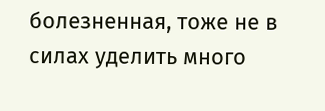болезненная, тоже не в силах уделить много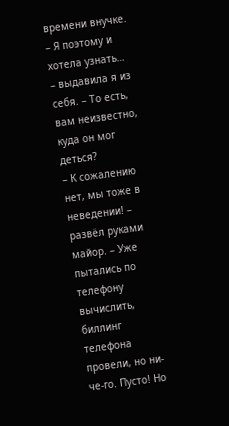времени внучке.
– Я поэтому и хотела узнать… – выдавила я из себя. – То есть, вам неизвестно, куда он мог деться?
– К сожалению нет, мы тоже в неведении! – развёл руками майор. – Уже пытались по телефону вычислить, биллинг телефона провели, но ни-че-го. Пусто! Но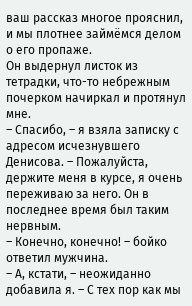ваш рассказ многое прояснил, и мы плотнее займёмся делом о его пропаже.
Он выдернул листок из тетрадки, что-то небрежным почерком начиркал и протянул мне.
– Спасибо, – я взяла записку с адресом исчезнувшего Денисова. – Пожалуйста, держите меня в курсе, я очень переживаю за него. Он в последнее время был таким нервным.
– Конечно, конечно! – бойко ответил мужчина.
– А, кстати, – неожиданно добавила я. – С тех пор как мы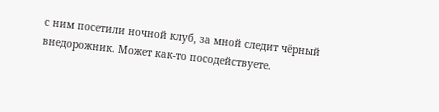с ним посетили ночной клуб, за мной следит чёрный внедорожник. Может как-то посодействуете.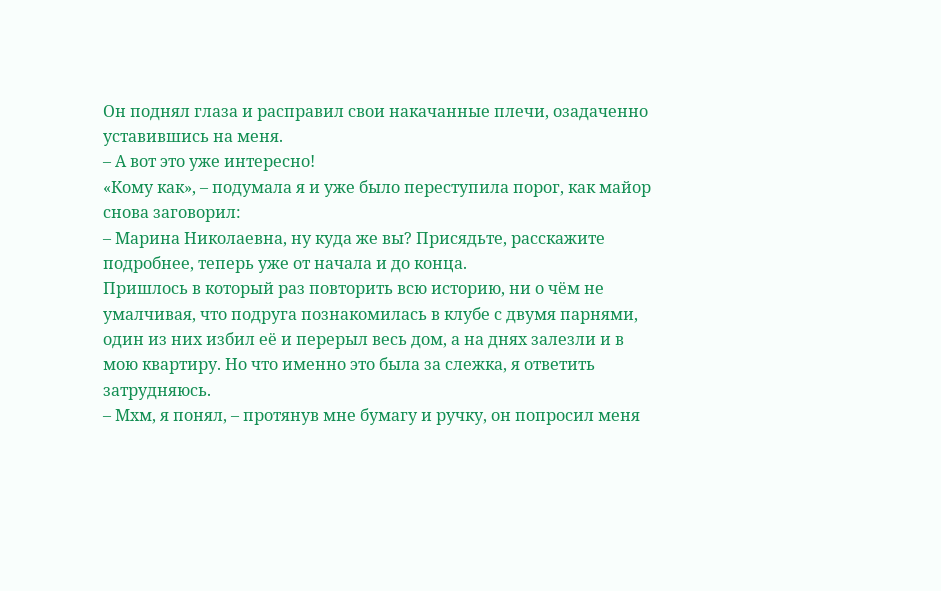Он поднял глаза и расправил свои накачанные плечи, озадаченно уставившись на меня.
– А вот это уже интересно!
«Кому как», – подумала я и уже было переступила порог, как майор снова заговорил:
– Марина Николаевна, ну куда же вы? Присядьте, расскажите подробнее, теперь уже от начала и до конца.
Пришлось в который раз повторить всю историю, ни о чём не умалчивая, что подруга познакомилась в клубе с двумя парнями, один из них избил её и перерыл весь дом, а на днях залезли и в мою квартиру. Но что именно это была за слежка, я ответить затрудняюсь.
– Мхм, я понял, – протянув мне бумагу и ручку, он попросил меня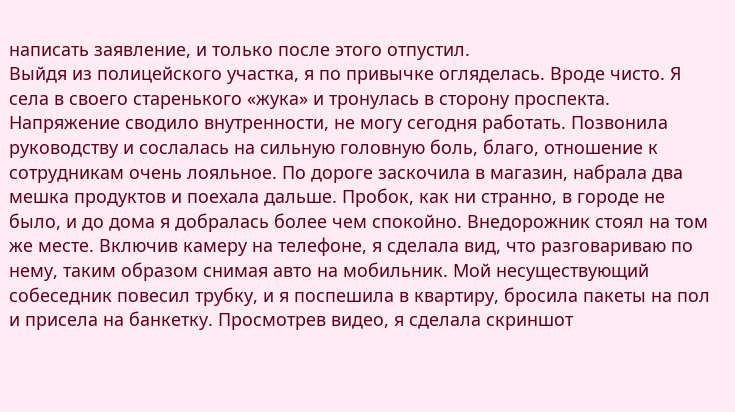написать заявление, и только после этого отпустил.
Выйдя из полицейского участка, я по привычке огляделась. Вроде чисто. Я села в своего старенького «жука» и тронулась в сторону проспекта. Напряжение сводило внутренности, не могу сегодня работать. Позвонила руководству и сослалась на сильную головную боль, благо, отношение к сотрудникам очень лояльное. По дороге заскочила в магазин, набрала два мешка продуктов и поехала дальше. Пробок, как ни странно, в городе не было, и до дома я добралась более чем спокойно. Внедорожник стоял на том же месте. Включив камеру на телефоне, я сделала вид, что разговариваю по нему, таким образом снимая авто на мобильник. Мой несуществующий собеседник повесил трубку, и я поспешила в квартиру, бросила пакеты на пол и присела на банкетку. Просмотрев видео, я сделала скриншот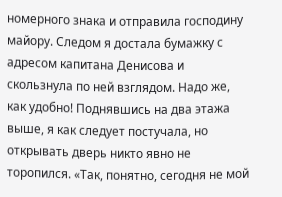номерного знака и отправила господину майору. Следом я достала бумажку с адресом капитана Денисова и скользнула по ней взглядом. Надо же, как удобно! Поднявшись на два этажа выше, я как следует постучала, но открывать дверь никто явно не торопился. «Так, понятно, сегодня не мой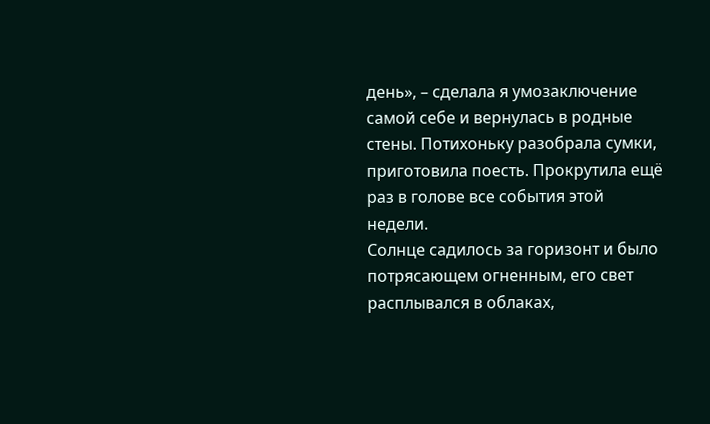день», – сделала я умозаключение самой себе и вернулась в родные стены. Потихоньку разобрала сумки, приготовила поесть. Прокрутила ещё раз в голове все события этой недели.
Солнце садилось за горизонт и было потрясающем огненным, его свет расплывался в облаках,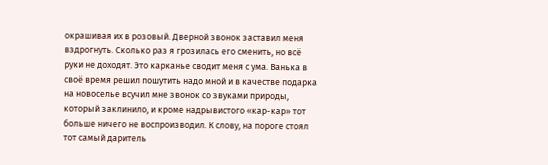окрашивая их в розовый. Дверной звонок заставил меня вздрогнуть. Сколько раз я грозилась его сменить, но всё руки не доходят. Это карканье сводит меня с ума. Ванька в своё время решил пошутить надо мной и в качестве подарка на новоселье всучил мне звонок со звуками природы, который заклинило, и кроме надрывистого «кар-кар» тот больше ничего не воспроизводил. К слову, на пороге стоял тот самый даритель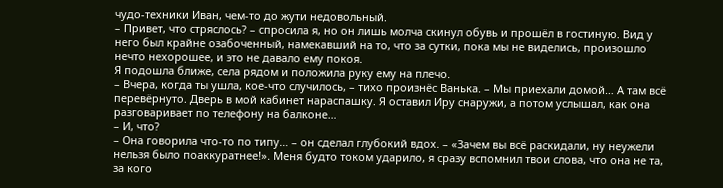чудо-техники Иван, чем-то до жути недовольный.
– Привет, что стряслось? – спросила я, но он лишь молча скинул обувь и прошёл в гостиную. Вид у него был крайне озабоченный, намекавший на то, что за сутки, пока мы не виделись, произошло нечто нехорошее, и это не давало ему покоя.
Я подошла ближе, села рядом и положила руку ему на плечо.
– Вчера, когда ты ушла, кое-что случилось, – тихо произнёс Ванька. – Мы приехали домой… А там всё перевёрнуто. Дверь в мой кабинет нараспашку. Я оставил Иру снаружи, а потом услышал, как она разговаривает по телефону на балконе…
– И, что?
– Она говорила что-то по типу… – он сделал глубокий вдох. – «Зачем вы всё раскидали, ну неужели нельзя было поаккуратнее!». Меня будто током ударило, я сразу вспомнил твои слова, что она не та, за кого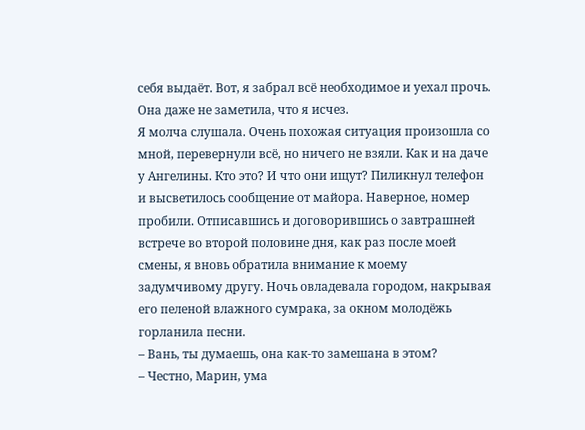себя выдаёт. Вот, я забрал всё необходимое и уехал прочь. Она даже не заметила, что я исчез.
Я молча слушала. Очень похожая ситуация произошла со мной, перевернули всё, но ничего не взяли. Как и на даче у Ангелины. Кто это? И что они ищут? Пиликнул телефон и высветилось сообщение от майора. Наверное, номер пробили. Отписавшись и договорившись о завтрашней встрече во второй половине дня, как раз после моей смены, я вновь обратила внимание к моему задумчивому другу. Ночь овладевала городом, накрывая его пеленой влажного сумрака, за окном молодёжь горланила песни.
– Вань, ты думаешь, она как-то замешана в этом?
– Честно, Марин, ума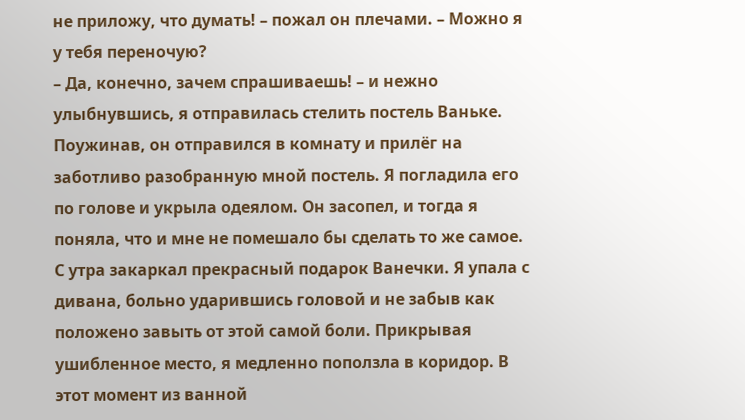не приложу, что думать! – пожал он плечами. – Можно я у тебя переночую?
– Да, конечно, зачем спрашиваешь! – и нежно улыбнувшись, я отправилась стелить постель Ваньке.
Поужинав, он отправился в комнату и прилёг на заботливо разобранную мной постель. Я погладила его по голове и укрыла одеялом. Он засопел, и тогда я поняла, что и мне не помешало бы сделать то же самое.
С утра закаркал прекрасный подарок Ванечки. Я упала с дивана, больно ударившись головой и не забыв как положено завыть от этой самой боли. Прикрывая ушибленное место, я медленно поползла в коридор. В этот момент из ванной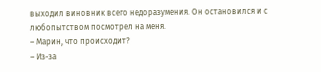выходил виновник всего недоразумения. Он остановился и с любопытством посмотрел на меня.
– Марин, что происходит?
– Из-за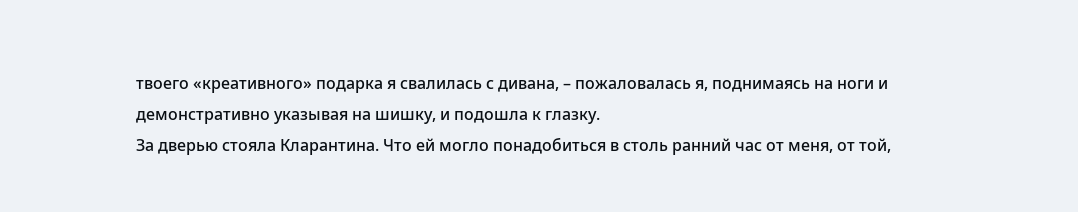твоего «креативного» подарка я свалилась с дивана, – пожаловалась я, поднимаясь на ноги и демонстративно указывая на шишку, и подошла к глазку.
За дверью стояла Кларантина. Что ей могло понадобиться в столь ранний час от меня, от той,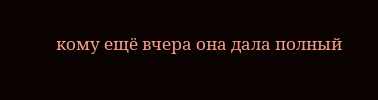кому ещё вчера она дала полный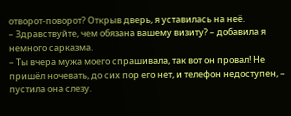отворот-поворот? Открыв дверь, я уставилась на неё.
– Здравствуйте, чем обязана вашему визиту? – добавила я немного сарказма.
– Ты вчера мужа моего спрашивала, так вот он провал! Не пришёл ночевать, до сих пор его нет, и телефон недоступен, – пустила она слезу.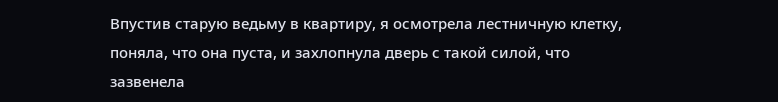Впустив старую ведьму в квартиру, я осмотрела лестничную клетку, поняла, что она пуста, и захлопнула дверь с такой силой, что зазвенела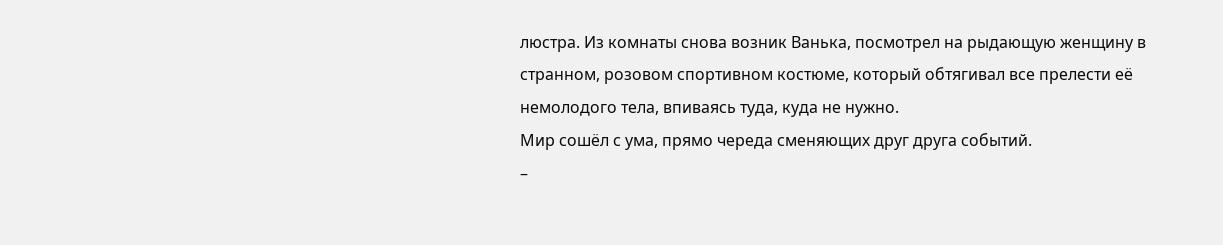люстра. Из комнаты снова возник Ванька, посмотрел на рыдающую женщину в странном, розовом спортивном костюме, который обтягивал все прелести её немолодого тела, впиваясь туда, куда не нужно.
Мир сошёл с ума, прямо череда сменяющих друг друга событий.
–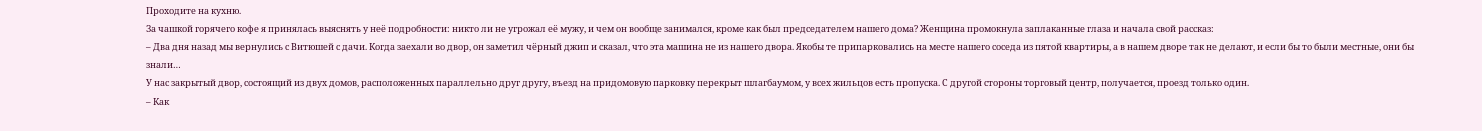Проходите на кухню.
За чашкой горячего кофе я принялась выяснять у неё подробности: никто ли не угрожал её мужу, и чем он вообще занимался, кроме как был председателем нашего дома? Женщина промокнула заплаканные глаза и начала свой рассказ:
– Два дня назад мы вернулись с Витюшей с дачи. Когда заехали во двор, он заметил чёрный джип и сказал, что эта машина не из нашего двора. Якобы те припарковались на месте нашего соседа из пятой квартиры, а в нашем дворе так не делают, и если бы то были местные, они бы знали…
У нас закрытый двор, состоящий из двух домов, расположенных параллельно друг другу, въезд на придомовую парковку перекрыт шлагбаумом, у всех жильцов есть пропуска. С другой стороны торговый центр, получается, проезд только один.
– Как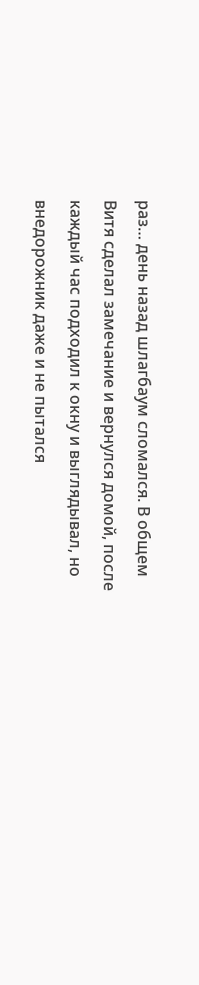раз… день назад шлагбаум сломался. В общем Витя сделал замечание и вернулся домой, после каждый час подходил к окну и выглядывал, но внедорожник даже и не пытался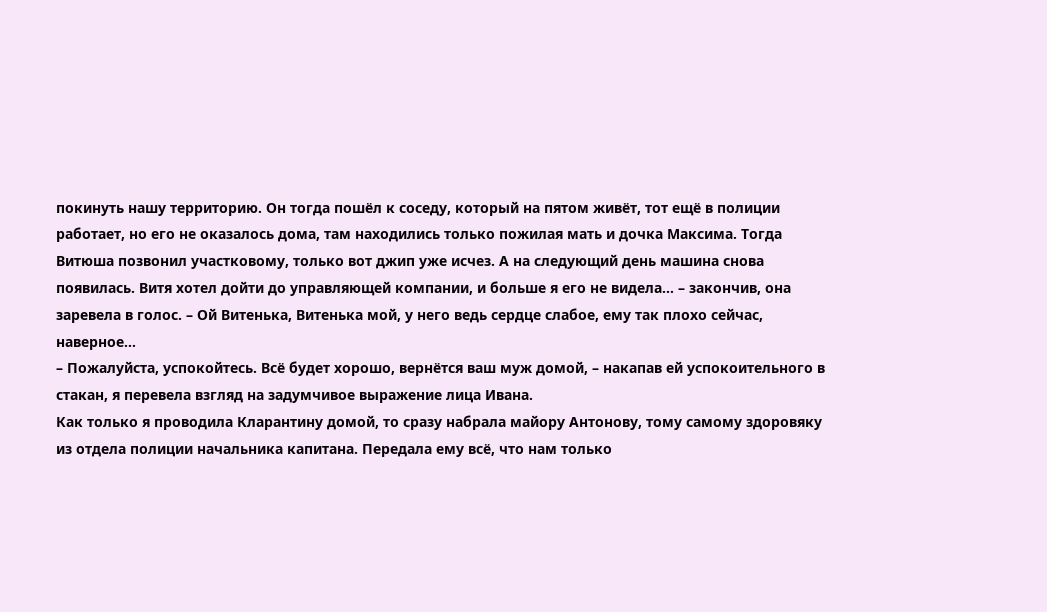покинуть нашу территорию. Он тогда пошёл к соседу, который на пятом живёт, тот ещё в полиции работает, но его не оказалось дома, там находились только пожилая мать и дочка Максима. Тогда Витюша позвонил участковому, только вот джип уже исчез. А на следующий день машина снова появилась. Витя хотел дойти до управляющей компании, и больше я его не видела… – закончив, она заревела в голос. – Ой Витенька, Витенька мой, у него ведь сердце слабое, ему так плохо сейчас, наверное…
– Пожалуйста, успокойтесь. Всё будет хорошо, вернётся ваш муж домой, – накапав ей успокоительного в стакан, я перевела взгляд на задумчивое выражение лица Ивана.
Как только я проводила Кларантину домой, то сразу набрала майору Антонову, тому самому здоровяку из отдела полиции начальника капитана. Передала ему всё, что нам только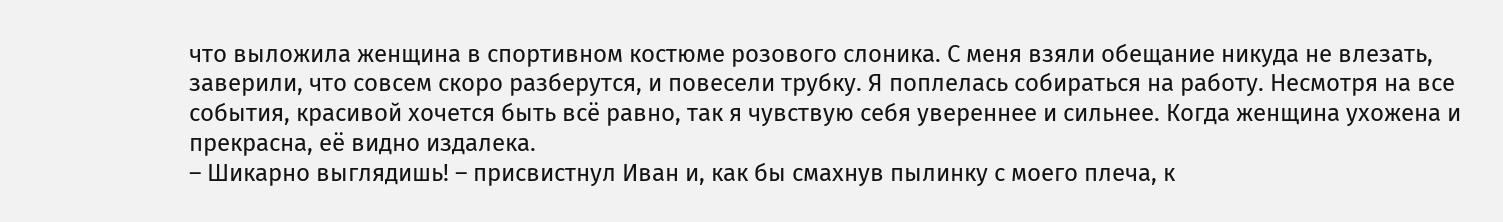что выложила женщина в спортивном костюме розового слоника. С меня взяли обещание никуда не влезать, заверили, что совсем скоро разберутся, и повесели трубку. Я поплелась собираться на работу. Несмотря на все события, красивой хочется быть всё равно, так я чувствую себя увереннее и сильнее. Когда женщина ухожена и прекрасна, её видно издалека.
– Шикарно выглядишь! – присвистнул Иван и, как бы смахнув пылинку с моего плеча, к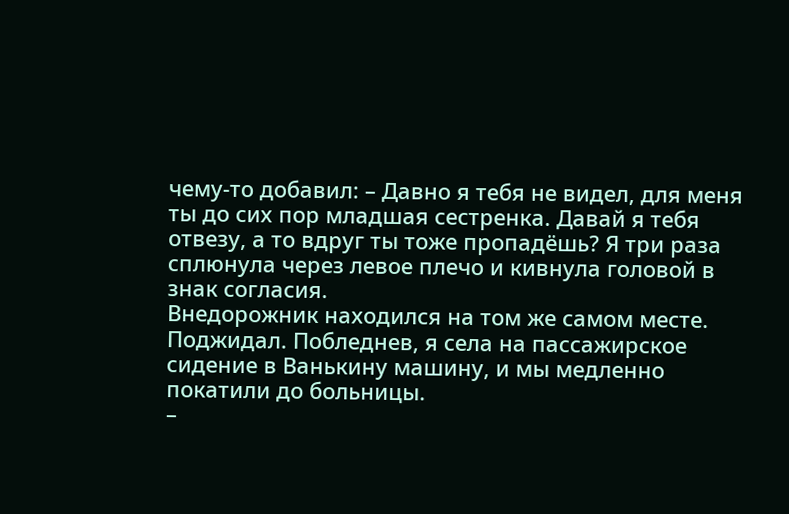чему-то добавил: – Давно я тебя не видел, для меня ты до сих пор младшая сестренка. Давай я тебя отвезу, а то вдруг ты тоже пропадёшь? Я три раза сплюнула через левое плечо и кивнула головой в знак согласия.
Внедорожник находился на том же самом месте. Поджидал. Побледнев, я села на пассажирское сидение в Ванькину машину, и мы медленно покатили до больницы.
–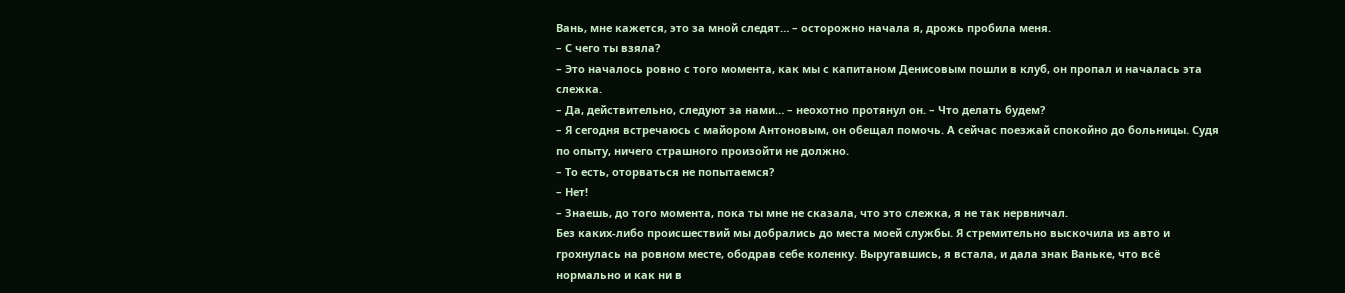Вань, мне кажется, это за мной следят… – осторожно начала я, дрожь пробила меня.
– С чего ты взяла?
– Это началось ровно с того момента, как мы с капитаном Денисовым пошли в клуб, он пропал и началась эта слежка.
– Да, действительно, следуют за нами… – неохотно протянул он. – Что делать будем?
– Я сегодня встречаюсь с майором Антоновым, он обещал помочь. А сейчас поезжай спокойно до больницы. Судя по опыту, ничего страшного произойти не должно.
– То есть, оторваться не попытаемся?
– Нет!
– Знаешь, до того момента, пока ты мне не сказала, что это слежка, я не так нервничал.
Без каких-либо происшествий мы добрались до места моей службы. Я стремительно выскочила из авто и грохнулась на ровном месте, ободрав себе коленку. Выругавшись, я встала, и дала знак Ваньке, что всё нормально и как ни в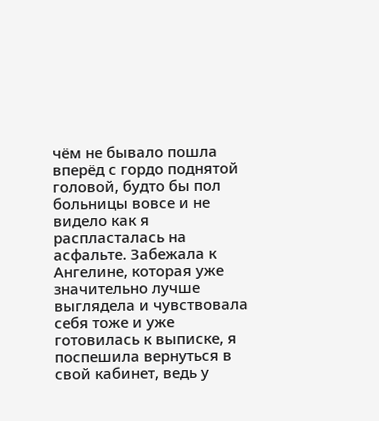чём не бывало пошла вперёд с гордо поднятой головой, будто бы пол больницы вовсе и не видело как я распласталась на асфальте. Забежала к Ангелине, которая уже значительно лучше выглядела и чувствовала себя тоже и уже готовилась к выписке, я поспешила вернуться в свой кабинет, ведь у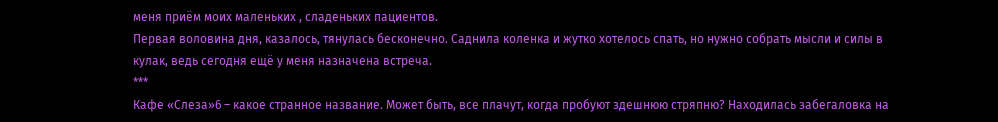меня приём моих маленьких , сладеньких пациентов.
Первая воловина дня, казалось, тянулась бесконечно. Саднила коленка и жутко хотелось спать, но нужно собрать мысли и силы в кулак, ведь сегодня ещё у меня назначена встреча.
***
Кафе «Слеза»6 – какое странное название. Может быть, все плачут, когда пробуют здешнюю стряпню? Находилась забегаловка на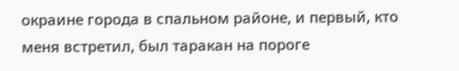окраине города в спальном районе, и первый, кто меня встретил, был таракан на пороге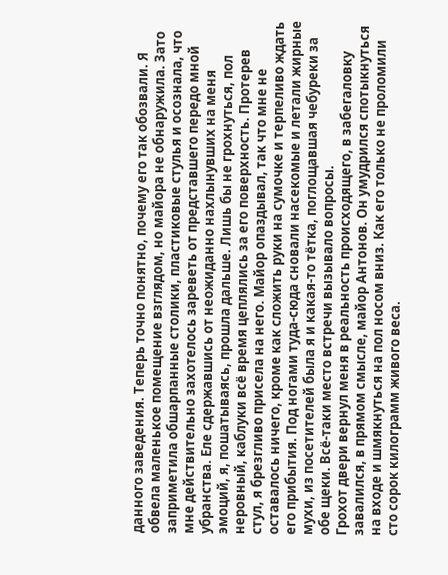данного заведения. Теперь точно понятно, почему его так обозвали. Я обвела маленькое помещение взглядом, но майора не обнаружила. Зато заприметила обшарпанные столики, пластиковые стулья и осознала, что мне действительно захотелось зареветь от представшего передо мной убранства. Еле сдержавшись от неожиданно нахлынувших на меня эмоций, я, пошатываясь, прошла дальше. Лишь бы не грохнуться, пол неровный, каблуки всё время цеплялись за его поверхность. Протерев стул, я брезгливо присела на него. Майор опаздывал, так что мне не оставалось ничего, кроме как сложить руки на сумочке и терпеливо ждать его прибытия. Под ногами туда-сюда сновали насекомые и летали жирные мухи, из посетителей была я и какая-то тётка, поглощавшая чебуреки за обе щеки. Всё-таки место встречи вызывало вопросы.
Грохот двери вернул меня в реальность происходящего, в забегаловку завалился, в прямом смысле, майор Антонов. Он умудрился спотыкнуться на входе и шмякнуться на пол носом вниз. Как его только не проломили сто сорок килограмм живого веса.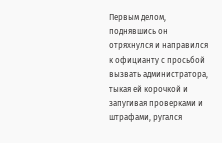Первым делом, поднявшись он отряхнулся и направился к официанту с просьбой вызвать администратора, тыкая ей корочкой и запугивая проверками и штрафами, ругался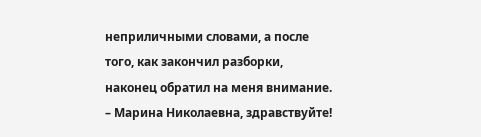неприличными словами, а после того, как закончил разборки, наконец обратил на меня внимание.
– Марина Николаевна, здравствуйте!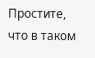Простите, что в таком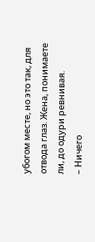убогом месте, но это так, для отвода глаз. Жена, понимаете ли, до одури ревнивая.
– Ничего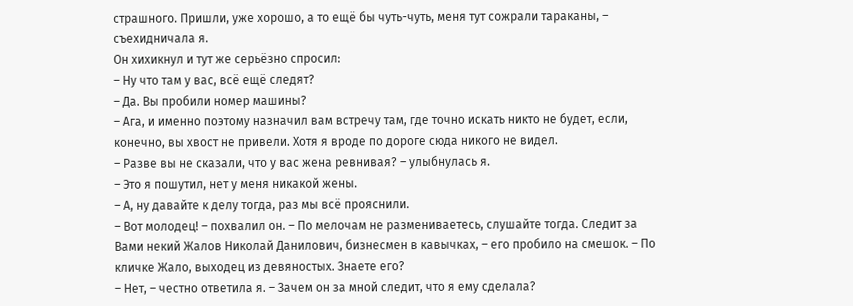страшного. Пришли, уже хорошо, а то ещё бы чуть-чуть, меня тут сожрали тараканы, – съехидничала я.
Он хихикнул и тут же серьёзно спросил:
– Ну что там у вас, всё ещё следят?
– Да. Вы пробили номер машины?
– Ага, и именно поэтому назначил вам встречу там, где точно искать никто не будет, если, конечно, вы хвост не привели. Хотя я вроде по дороге сюда никого не видел.
– Разве вы не сказали, что у вас жена ревнивая? – улыбнулась я.
– Это я пошутил, нет у меня никакой жены.
– А, ну давайте к делу тогда, раз мы всё прояснили.
– Вот молодец! – похвалил он. – По мелочам не размениваетесь, слушайте тогда. Следит за Вами некий Жалов Николай Данилович, бизнесмен в кавычках, – его пробило на смешок. – По кличке Жало, выходец из девяностых. Знаете его?
– Нет, – честно ответила я. – Зачем он за мной следит, что я ему сделала?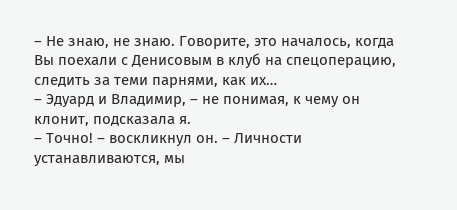– Не знаю, не знаю. Говорите, это началось, когда Вы поехали с Денисовым в клуб на спецоперацию, следить за теми парнями, как их…
– Эдуард и Владимир, – не понимая, к чему он клонит, подсказала я.
– Точно! – воскликнул он. – Личности устанавливаются, мы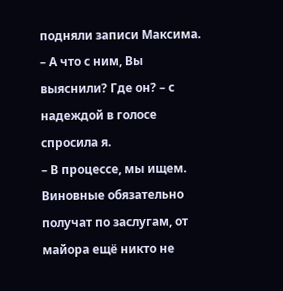подняли записи Максима.
– А что с ним, Вы выяснили? Где он? – с надеждой в голосе спросила я.
– В процессе, мы ищем. Виновные обязательно получат по заслугам, от майора ещё никто не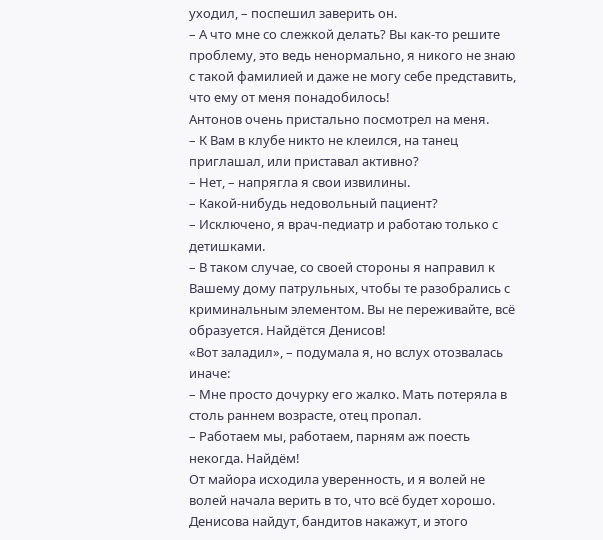уходил, – поспешил заверить он.
– А что мне со слежкой делать? Вы как-то решите проблему, это ведь ненормально, я никого не знаю с такой фамилией и даже не могу себе представить, что ему от меня понадобилось!
Антонов очень пристально посмотрел на меня.
– К Вам в клубе никто не клеился, на танец приглашал, или приставал активно?
– Нет, – напрягла я свои извилины.
– Какой-нибудь недовольный пациент?
– Исключено, я врач-педиатр и работаю только с детишками.
– В таком случае, со своей стороны я направил к Вашему дому патрульных, чтобы те разобрались с криминальным элементом. Вы не переживайте, всё образуется. Найдётся Денисов!
«Вот заладил», – подумала я, но вслух отозвалась иначе:
– Мне просто дочурку его жалко. Мать потеряла в столь раннем возрасте, отец пропал.
– Работаем мы, работаем, парням аж поесть некогда. Найдём!
От майора исходила уверенность, и я волей не волей начала верить в то, что всё будет хорошо. Денисова найдут, бандитов накажут, и этого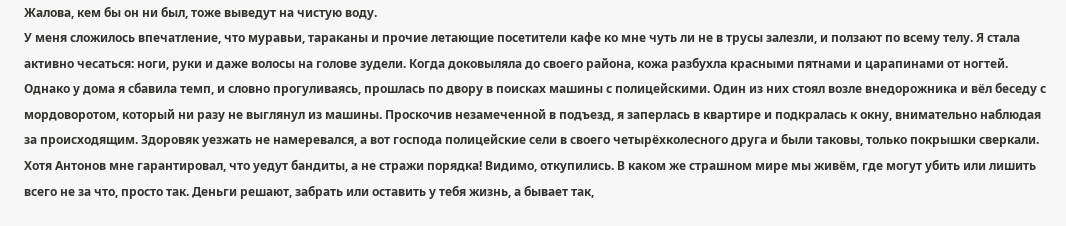Жалова, кем бы он ни был, тоже выведут на чистую воду.
У меня сложилось впечатление, что муравьи, тараканы и прочие летающие посетители кафе ко мне чуть ли не в трусы залезли, и ползают по всему телу. Я стала активно чесаться: ноги, руки и даже волосы на голове зудели. Когда доковыляла до своего района, кожа разбухла красными пятнами и царапинами от ногтей. Однако у дома я сбавила темп, и словно прогуливаясь, прошлась по двору в поисках машины с полицейскими. Один из них стоял возле внедорожника и вёл беседу с мордоворотом, который ни разу не выглянул из машины. Проскочив незамеченной в подъезд, я заперлась в квартире и подкралась к окну, внимательно наблюдая за происходящим. Здоровяк уезжать не намеревался, а вот господа полицейские сели в своего четырёхколесного друга и были таковы, только покрышки сверкали. Хотя Антонов мне гарантировал, что уедут бандиты, а не стражи порядка! Видимо, откупились. В каком же страшном мире мы живём, где могут убить или лишить всего не за что, просто так. Деньги решают, забрать или оставить у тебя жизнь, а бывает так,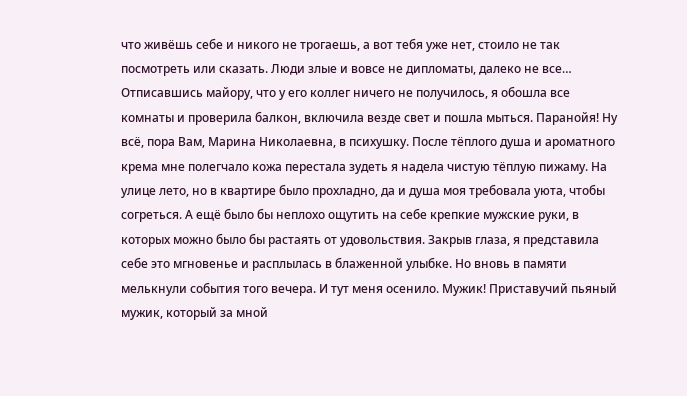что живёшь себе и никого не трогаешь, а вот тебя уже нет, стоило не так посмотреть или сказать. Люди злые и вовсе не дипломаты, далеко не все… Отписавшись майору, что у его коллег ничего не получилось, я обошла все комнаты и проверила балкон, включила везде свет и пошла мыться. Паранойя! Ну всё, пора Вам, Марина Николаевна, в психушку. После тёплого душа и ароматного крема мне полегчало кожа перестала зудеть я надела чистую тёплую пижаму. На улице лето, но в квартире было прохладно, да и душа моя требовала уюта, чтобы согреться. А ещё было бы неплохо ощутить на себе крепкие мужские руки, в которых можно было бы растаять от удовольствия. Закрыв глаза, я представила себе это мгновенье и расплылась в блаженной улыбке. Но вновь в памяти мелькнули события того вечера. И тут меня осенило. Мужик! Приставучий пьяный мужик, который за мной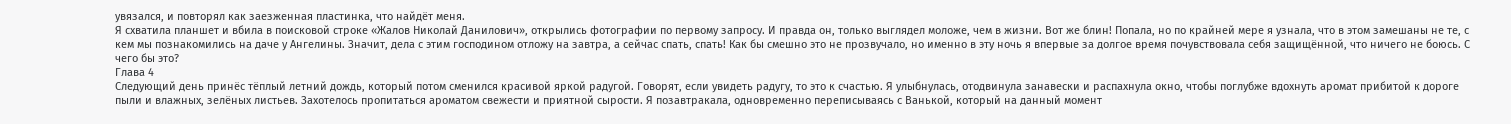увязался, и повторял как заезженная пластинка, что найдёт меня.
Я схватила планшет и вбила в поисковой строке «Жалов Николай Данилович», открылись фотографии по первому запросу. И правда он, только выглядел моложе, чем в жизни. Вот же блин! Попала, но по крайней мере я узнала, что в этом замешаны не те, с кем мы познакомились на даче у Ангелины. Значит, дела с этим господином отложу на завтра, а сейчас спать, спать! Как бы смешно это не прозвучало, но именно в эту ночь я впервые за долгое время почувствовала себя защищённой, что ничего не боюсь. С чего бы это?
Глава 4
Следующий день принёс тёплый летний дождь, который потом сменился красивой яркой радугой. Говорят, если увидеть радугу, то это к счастью. Я улыбнулась, отодвинула занавески и распахнула окно, чтобы поглубже вдохнуть аромат прибитой к дороге пыли и влажных, зелёных листьев. Захотелось пропитаться ароматом свежести и приятной сырости. Я позавтракала, одновременно переписываясь с Ванькой, который на данный момент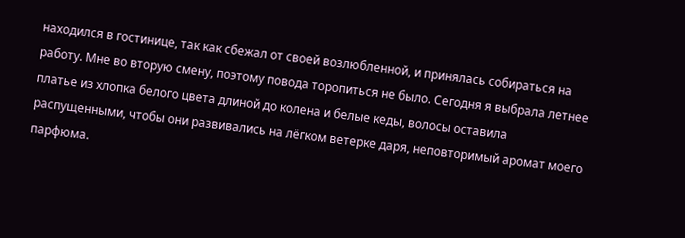находился в гостинице, так как сбежал от своей возлюбленной, и принялась собираться на работу. Мне во вторую смену, поэтому повода торопиться не было. Сегодня я выбрала летнее платье из хлопка белого цвета длиной до колена и белые кеды, волосы оставила распущенными, чтобы они развивались на лёгком ветерке даря, неповторимый аромат моего парфюма.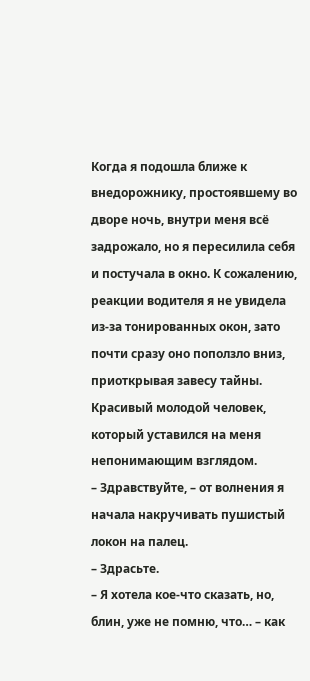Когда я подошла ближе к внедорожнику, простоявшему во дворе ночь, внутри меня всё задрожало, но я пересилила себя и постучала в окно. К сожалению, реакции водителя я не увидела из-за тонированных окон, зато почти сразу оно поползло вниз, приоткрывая завесу тайны. Красивый молодой человек, который уставился на меня непонимающим взглядом.
– Здравствуйте, – от волнения я начала накручивать пушистый локон на палец.
– Здрасьте.
– Я хотела кое-что сказать, но, блин, уже не помню, что… – как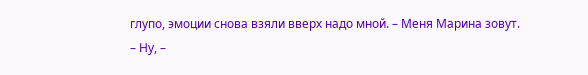глупо, эмоции снова взяли вверх надо мной. – Меня Марина зовут.
– Ну, –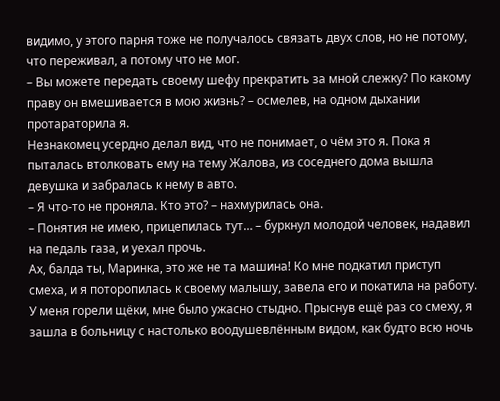видимо, у этого парня тоже не получалось связать двух слов, но не потому, что переживал, а потому что не мог.
– Вы можете передать своему шефу прекратить за мной слежку? По какому праву он вмешивается в мою жизнь? – осмелев, на одном дыхании протараторила я.
Незнакомец усердно делал вид, что не понимает, о чём это я. Пока я пыталась втолковать ему на тему Жалова, из соседнего дома вышла девушка и забралась к нему в авто.
– Я что-то не проняла. Кто это? – нахмурилась она.
– Понятия не имею, прицепилась тут… – буркнул молодой человек, надавил на педаль газа, и уехал прочь.
Ах, балда ты, Маринка, это же не та машина! Ко мне подкатил приступ смеха, и я поторопилась к своему малышу, завела его и покатила на работу. У меня горели щёки, мне было ужасно стыдно. Прыснув ещё раз со смеху, я зашла в больницу с настолько воодушевлённым видом, как будто всю ночь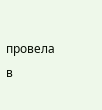провела в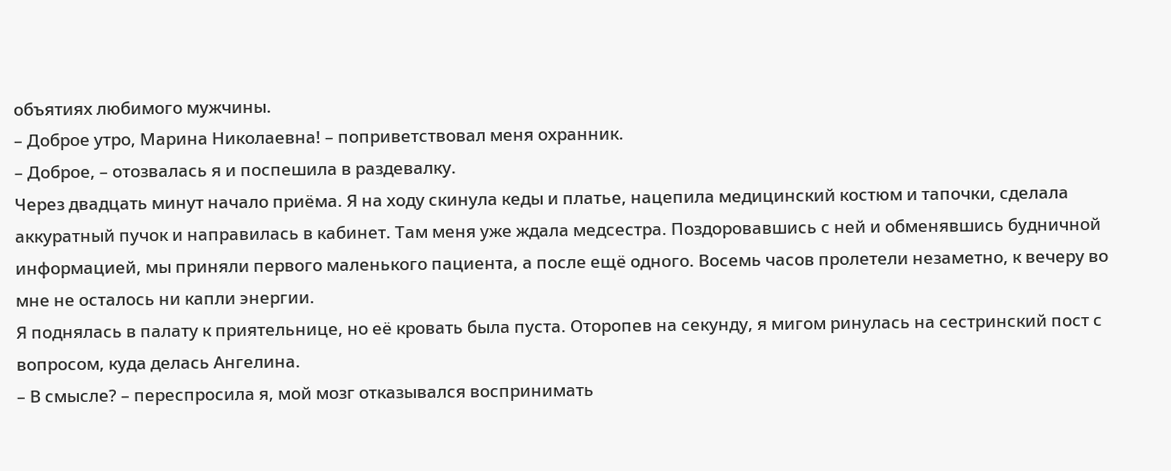объятиях любимого мужчины.
– Доброе утро, Марина Николаевна! – поприветствовал меня охранник.
– Доброе, – отозвалась я и поспешила в раздевалку.
Через двадцать минут начало приёма. Я на ходу скинула кеды и платье, нацепила медицинский костюм и тапочки, сделала аккуратный пучок и направилась в кабинет. Там меня уже ждала медсестра. Поздоровавшись с ней и обменявшись будничной информацией, мы приняли первого маленького пациента, а после ещё одного. Восемь часов пролетели незаметно, к вечеру во мне не осталось ни капли энергии.
Я поднялась в палату к приятельнице, но её кровать была пуста. Оторопев на секунду, я мигом ринулась на сестринский пост с вопросом, куда делась Ангелина.
– В смысле? – переспросила я, мой мозг отказывался воспринимать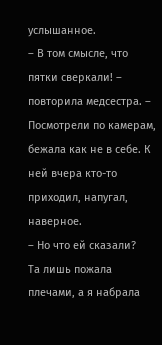услышанное.
– В том смысле, что пятки сверкали! – повторила медсестра. – Посмотрели по камерам, бежала как не в себе. К ней вчера кто-то приходил, напугал, наверное.
– Но что ей сказали?
Та лишь пожала плечами, а я набрала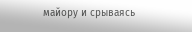майору и срываясь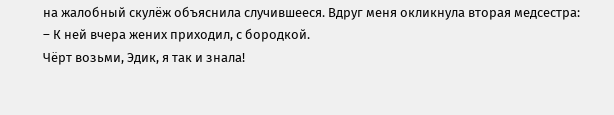на жалобный скулёж объяснила случившееся. Вдруг меня окликнула вторая медсестра:
– К ней вчера жених приходил, с бородкой.
Чёрт возьми, Эдик, я так и знала!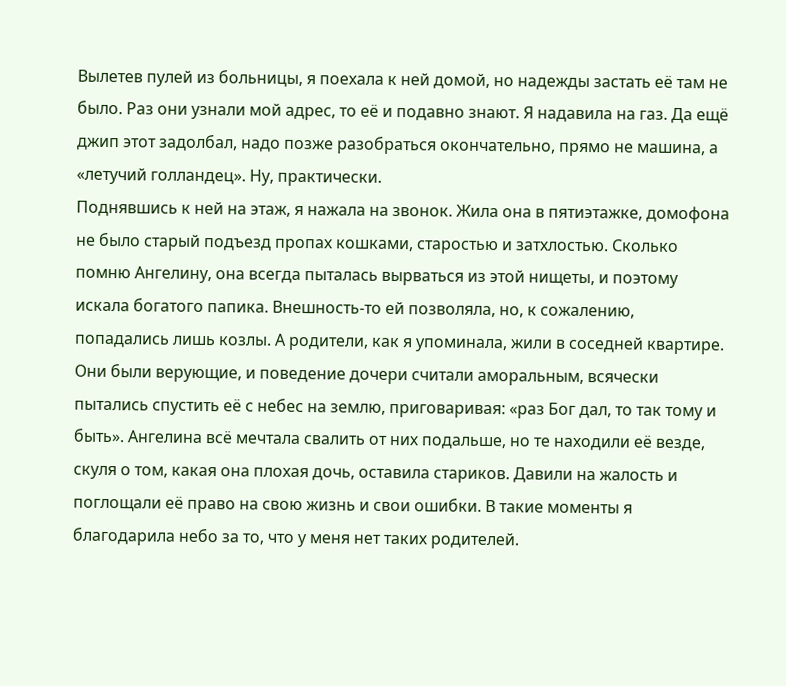Вылетев пулей из больницы, я поехала к ней домой, но надежды застать её там не было. Раз они узнали мой адрес, то её и подавно знают. Я надавила на газ. Да ещё джип этот задолбал, надо позже разобраться окончательно, прямо не машина, а «летучий голландец». Ну, практически.
Поднявшись к ней на этаж, я нажала на звонок. Жила она в пятиэтажке, домофона не было старый подъезд пропах кошками, старостью и затхлостью. Сколько помню Ангелину, она всегда пыталась вырваться из этой нищеты, и поэтому искала богатого папика. Внешность-то ей позволяла, но, к сожалению, попадались лишь козлы. А родители, как я упоминала, жили в соседней квартире. Они были верующие, и поведение дочери считали аморальным, всячески пытались спустить её с небес на землю, приговаривая: «раз Бог дал, то так тому и быть». Ангелина всё мечтала свалить от них подальше, но те находили её везде, скуля о том, какая она плохая дочь, оставила стариков. Давили на жалость и поглощали её право на свою жизнь и свои ошибки. В такие моменты я благодарила небо за то, что у меня нет таких родителей.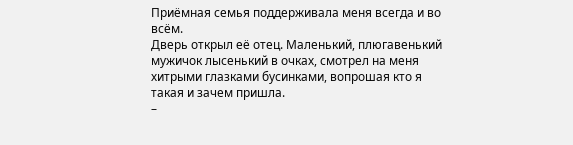Приёмная семья поддерживала меня всегда и во всём.
Дверь открыл её отец. Маленький, плюгавенький мужичок лысенький в очках, смотрел на меня хитрыми глазками бусинками, вопрошая кто я такая и зачем пришла.
–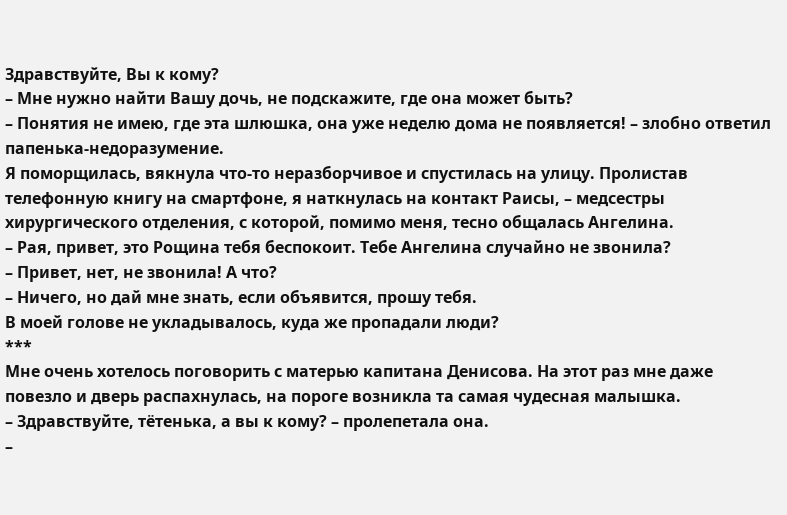Здравствуйте, Вы к кому?
– Мне нужно найти Вашу дочь, не подскажите, где она может быть?
– Понятия не имею, где эта шлюшка, она уже неделю дома не появляется! – злобно ответил папенька-недоразумение.
Я поморщилась, вякнула что-то неразборчивое и спустилась на улицу. Пролистав телефонную книгу на смартфоне, я наткнулась на контакт Раисы, – медсестры хирургического отделения, с которой, помимо меня, тесно общалась Ангелина.
– Рая, привет, это Рощина тебя беспокоит. Тебе Ангелина случайно не звонила?
– Привет, нет, не звонила! А что?
– Ничего, но дай мне знать, если объявится, прошу тебя.
В моей голове не укладывалось, куда же пропадали люди?
***
Мне очень хотелось поговорить с матерью капитана Денисова. На этот раз мне даже повезло и дверь распахнулась, на пороге возникла та самая чудесная малышка.
– Здравствуйте, тётенька, а вы к кому? – пролепетала она.
–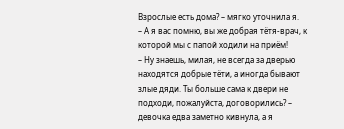Взрослые есть дома? – мягко уточнила я.
– А я вас помню, вы же добрая тётя-врач, к которой мы с папой ходили на приём!
– Ну знаешь, милая, не всегда за дверью находятся добрые тёти, а иногда бывают злые дяди. Ты больше сама к двери не подходи, пожалуйста, договорились? – девочка едва заметно кивнула, а я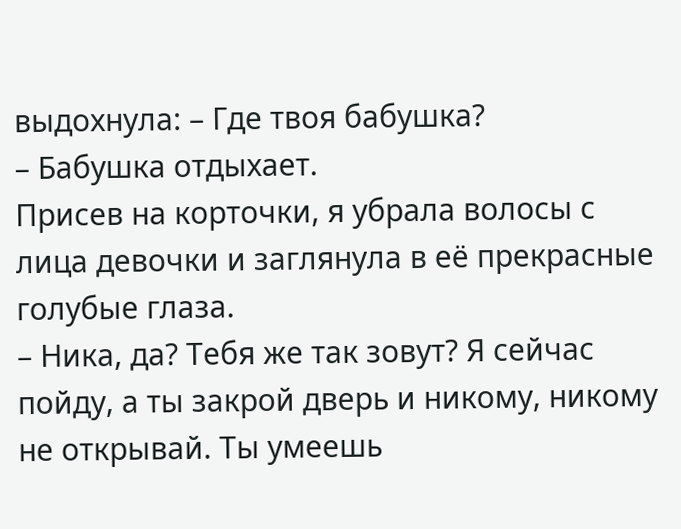выдохнула: – Где твоя бабушка?
– Бабушка отдыхает.
Присев на корточки, я убрала волосы с лица девочки и заглянула в её прекрасные голубые глаза.
– Ника, да? Тебя же так зовут? Я сейчас пойду, а ты закрой дверь и никому, никому не открывай. Ты умеешь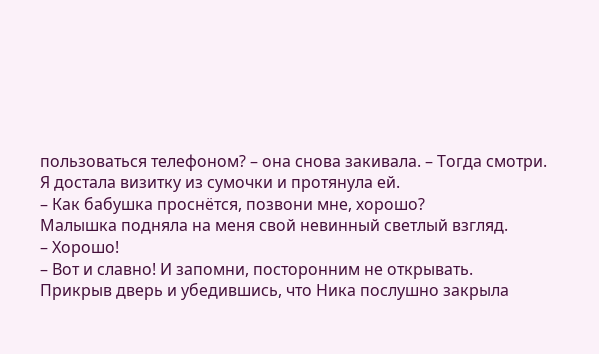пользоваться телефоном? – она снова закивала. – Тогда смотри.
Я достала визитку из сумочки и протянула ей.
– Как бабушка проснётся, позвони мне, хорошо?
Малышка подняла на меня свой невинный светлый взгляд.
– Хорошо!
– Вот и славно! И запомни, посторонним не открывать.
Прикрыв дверь и убедившись, что Ника послушно закрыла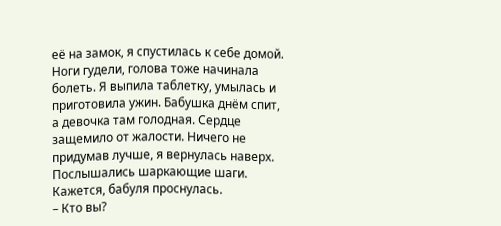её на замок, я спустилась к себе домой. Ноги гудели, голова тоже начинала болеть. Я выпила таблетку, умылась и приготовила ужин. Бабушка днём спит, а девочка там голодная. Сердце защемило от жалости. Ничего не придумав лучше, я вернулась наверх.
Послышались шаркающие шаги. Кажется, бабуля проснулась.
– Кто вы?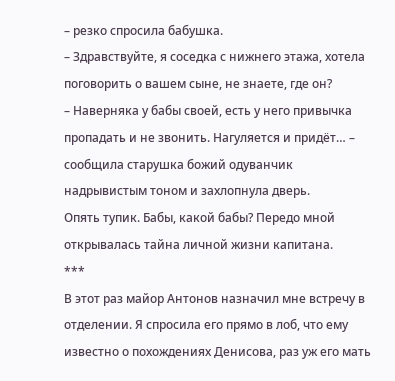– резко спросила бабушка.
– Здравствуйте, я соседка с нижнего этажа, хотела поговорить о вашем сыне, не знаете, где он?
– Наверняка у бабы своей, есть у него привычка пропадать и не звонить. Нагуляется и придёт… – сообщила старушка божий одуванчик надрывистым тоном и захлопнула дверь.
Опять тупик. Бабы, какой бабы? Передо мной открывалась тайна личной жизни капитана.
***
В этот раз майор Антонов назначил мне встречу в отделении. Я спросила его прямо в лоб, что ему известно о похождениях Денисова, раз уж его мать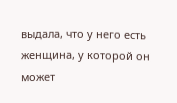выдала, что у него есть женщина, у которой он может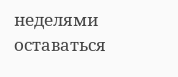неделями оставаться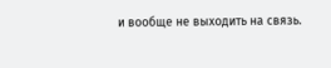и вообще не выходить на связь.